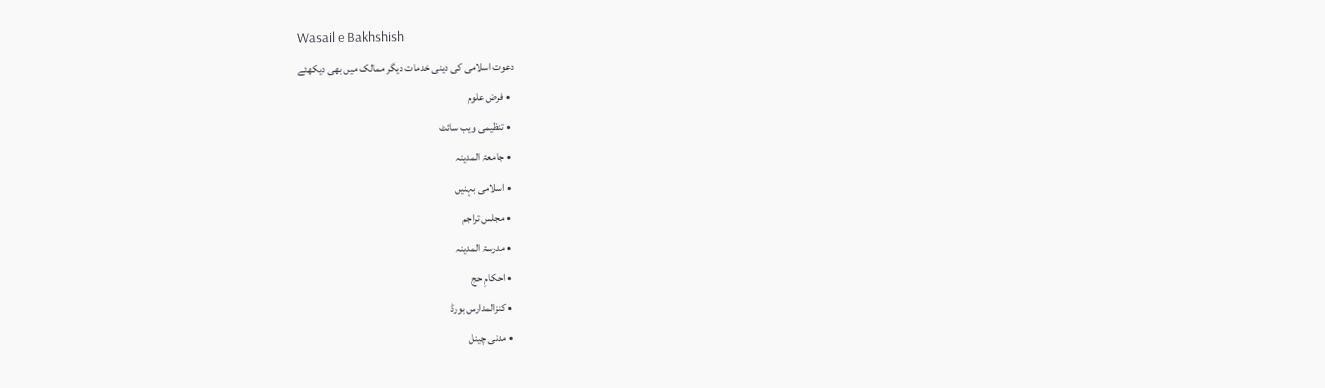Wasail e Bakhshish
دعوت اسلامی کی دینی خدمات دیگر ممالک میں بھی دیکھئے
  • فرض علوم
  • تنظیمی ویب سائٹ
  • جامعۃ المدینہ
  • اسلامی بہنیں
  • مجلس تراجم
  • مدرسۃ المدینہ
  • احکامِ حج
  • کنزالمدارس بورڈ
  • مدنی چینل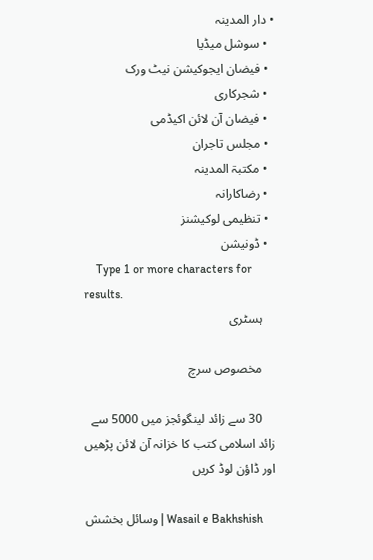• دار المدینہ
  • سوشل میڈیا
  • فیضان ایجوکیشن نیٹ ورک
  • شجرکاری
  • فیضان آن لائن اکیڈمی
  • مجلس تاجران
  • مکتبۃ المدینہ
  • رضاکارانہ
  • تنظیمی لوکیشنز
  • ڈونیشن
    Type 1 or more characters for results.
    ہسٹری

    مخصوص سرچ

    30 سے زائد لینگوئجز میں 5000 سے زائد اسلامی کتب کا خزانہ آن لائن پڑھیں اور ڈاؤن لوڈ کریں

    Wasail e Bakhshish | وسائل بخشش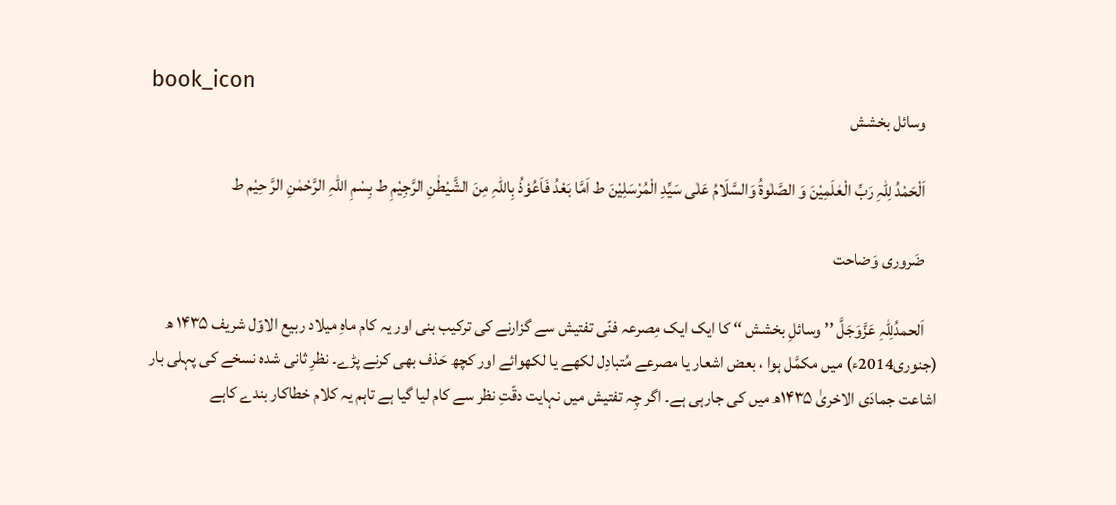book_icon
    وسائل بخشش

    اَلْحَمْدُ لِلّٰہِ رَبِّ الْعٰلَمِیْنَ وَ الصَّلٰوۃُ وَالسَّلَامُ عَلٰی سَیِّدِ الْمُرْسَلِیْنَ ط اَمَّا بَعْدُ فَاَعُوْذُ بِاللّٰہِ مِنَ الشَّیْطٰنِ الرَّجِیْمِ ط بِسْمِ اللہِ الرَّحْمٰنِ الرَّ حِیْم ط

    ضَروری وَضاحت

    اَلحمدُلِلّٰہِ عَزَّوَجَلَّ ’’ وسائلِ بخشش ‘‘ کا ایک ایک مِصرعہ فنّی تفتیش سے گزارنے کی ترکیب بنی اور یہ کام ماہِ میلاد ربیع الاوّل شریف ۱۴۳۵ ھ (جنوری2014ء) میں مکمَّل ہوا ، بعض اشعار یا مصرعے مُتبادِل لکھے یا لکھوائے اور کچھ حَذف بھی کرنے پڑے۔ نظرِ ثانی شدہ نسخے کی پہلی بار اشاعت جمادَی الاخریٰ ۱۴۳۵ھ میں کی جارہی ہے۔ اگر چِہ تفتیش میں نہایت دقّتِ نظر سے کام لیا گیا ہے تاہم یہ کلام خطاکار بندے کاہے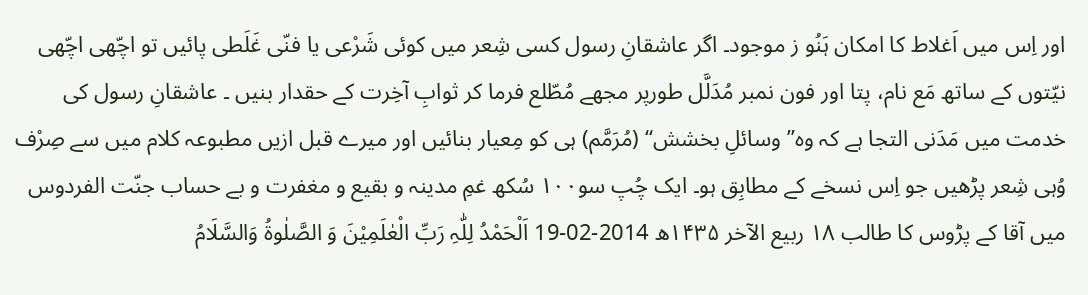اور اِس میں اَغلاط کا امکان ہَنُو ز موجود۔ اگر عاشقانِ رسول کسی شِعر میں کوئی شَرْعی یا فنّی غَلَطی پائیں تو اچّھی اچّھی نیّتوں کے ساتھ مَع نام، پتا اور فون نمبر مُدَلَّل طورپر مجھے مُطّلع فرما کر ثوابِ آخِرت کے حقدار بنیں ۔ عاشقانِ رسول کی خدمت میں مَدَنی التجا ہے کہ وہ’’وسائلِ بخشش‘‘ (مُرَمَّم) ہی کو مِعیار بنائیں اور میرے قبل ازیں مطبوعہ کلام میں سے صِرْف وُہی شِعر پڑھیں جو اِس نسخے کے مطابِق ہو۔ ایک چُپ سو۱۰۰ سُکھ غمِ مدینہ و بقیع و مغفرت و بے حساب جنّت الفردوس میں آقا کے پڑوس کا طالب ۱۸ ربیع الآخر ۱۴۳۵ھ 2014-02-19 اَلْحَمْدُ لِلّٰہِ رَبِّ الْعٰلَمِیْنَ وَ الصَّلٰوۃُ وَالسَّلَامُ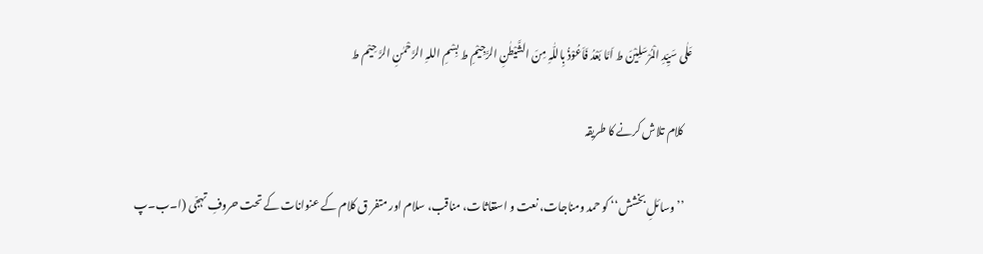عَلٰی سَیِّدِ الْمُرْسَلِیْنَ ط اَمَّا بَعْدُ فَاَعُوْذُ بِاللّٰہِ مِنَ الشَّیْطٰنِ الرَّجِیْمِ ط بِسْمِ اللہِ الرَّحْمٰنِ الرَّ حِیْم ط

    کلام تلاش کرنے کا طریقہ

    ’’وسائلِ بخشش‘‘ کو حمد ومناجات، نعت و استغاثات، مناقب، سلام اور متفر ق کلام کے عنوانات کے تحت حروفِ تہجّی (ا۔ب۔پ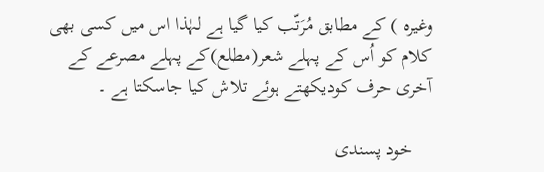وغیرہ ) کے مطابق مُرَتّب کیا گیا ہے لہٰذا اس میں کسی بھی کلام کو اُس کے پہلے شعر(مطلع)کے پہلے مصرعے کے آخری حرف کودیکھتے ہوئے تلاش کیا جاسکتا ہے ۔

    خود پسندی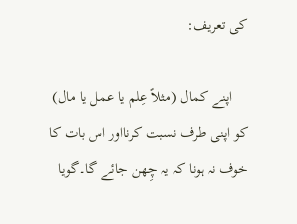کی تعریف:

    اپنے کمال (مثلاً عِلم یا عمل یا مال) کو اپنی طرف نسبت کرنااور اس بات کا خوف نہ ہونا کہ یہ چِھن جائے گا۔گویا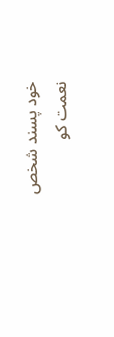خود پسند شخص نعمت کو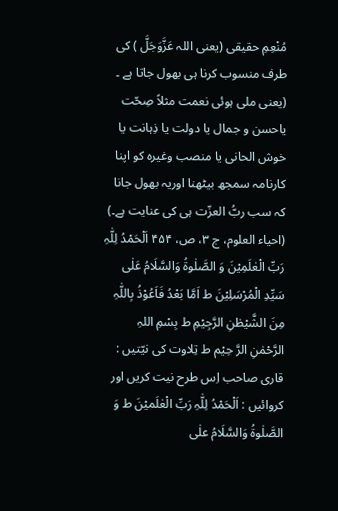مُنْعِمِ حقیقی (یعنی اللہ عَزَّوَجَلَّ ) کی طرف منسوب کرنا ہی بھول جاتا ہے ۔ (یعنی ملی ہوئی نعمت مثلاً صِحّت یاحسن و جمال یا دولت یا ذِہانت یا خوش الحانی یا منصب وغیرہ کو اپنا کارنامہ سمجھ بیٹھنا اوریہ بھول جانا کہ سب ربُّ العزّت ہی کی عنایت ہے۔) (احیاء العلوم، ج ۳، ص، ۴۵۴ اَلْحَمْدُ لِلّٰہِ رَبِّ الْعٰلَمِیْنَ وَ الصَّلٰوۃُ وَالسَّلَامُ عَلٰی سَیِّدِ الْمُرْسَلِیْنَ ط اَمَّا بَعْدُ فَاَعُوْذُ بِاللّٰہِ مِنَ الشَّیْطٰنِ الرَّجِیْمِ ط بِسْمِ اللہِ الرَّحْمٰنِ الرَّ حِیْم ط تِلاوت کی نیّتیں : قاری صاحب اِس طرح نیت کریں اور کروائیں : اَلْحَمْدُ لِلّٰہِ رَبِّ الْعٰلَمیْنَ ط وَ الصَّلٰوۃُ وَالسَّلَامُ علٰی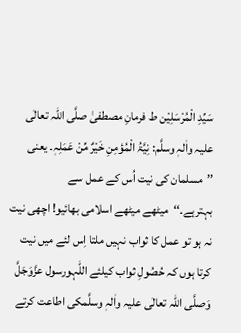سَیِّدِ الْمُرْسَلِیْن ط فرمانِ مصطفیٰ صلَّی اللّٰہ تعالٰی علیہ واٰلہٖ وسلَّم: نِیَّۃُ الْمُؤمِنِ خَیْرٌ مِّنْ عَمَلِہٖ۔ یعنی ’’مسلمان کی نیت اُس کے عمل سے بہترہے۔‘‘میٹھے میٹھے اسلامی بھائیو! اچھی نیت نہ ہو تو عمل کا ثواب نہیں ملتا اِس لئے میں نیت کرتا ہوں کہ حُصُولِ ثواب کیلئے اللّٰہورسول عزَّوَجَلَّ وَصلَّی اللّٰہ تعالٰی علیہ واٰلہٖ وسلَّمکی اطاعت کرتے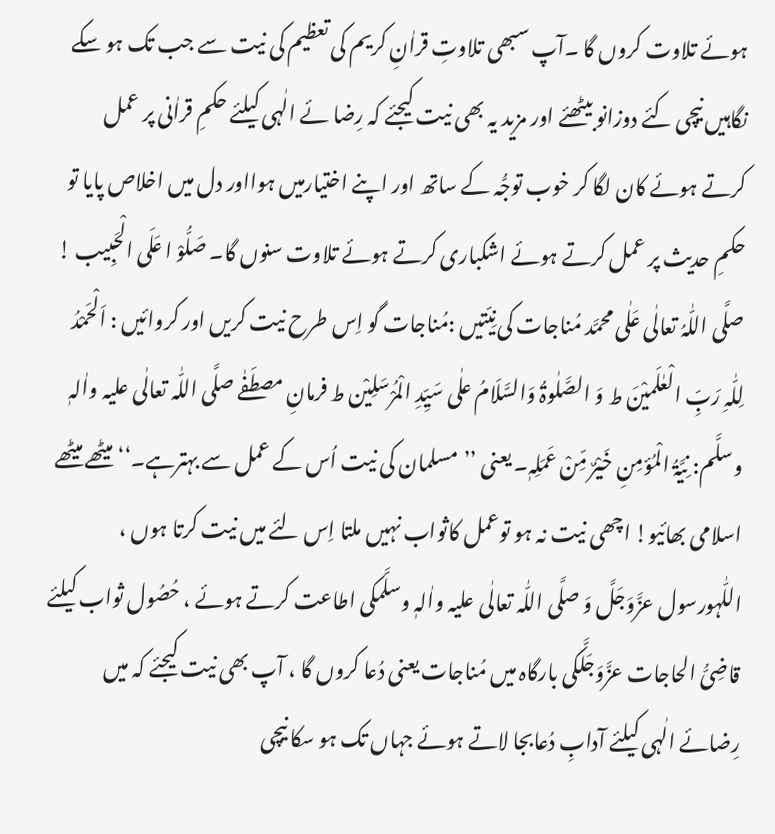ہوئے تلاوت کروں گا ۔آپ سبھی تلاوتِ قراٰنِ کریم کی تعظیم کی نیت سے جب تک ہو سکے نگاہیں نیچی کئے دوزانو بیٹھئے اور مزید یہ بھی نیت کیجئے کہ رِضا ئے الٰہی کیلئے حکمِ قراٰنی پر عمل کرتے ہوئے کان لگا کر خوب توجُّہ کے ساتھ اور اپنے اختیارمیں ہوااور دل میں اخلاص پایا تو حکمِ حدیث پر عمل کرتے ہوئے اشکباری کرتے ہوئے تلاوت سنوں گا۔ صَلُّوْ ا عَلَی الْحَبِیب ! صلَّی اللّٰہُ تعالٰی عَلٰی محمَّد مُناجات کی نِیّتیں :مُناجات گو اِس طرح نیت کریں اور کروائیں : اَلْحَمْدُ لِلّٰہِ رَبِّ الْعٰلَمیْنَ ط وَ الصَّلٰوۃُ وَالسَّلَامُ علٰی سَیِّدِ الْمُرْسَلِیْن ط فرمانِ مصطَفٰے صلَّی اللّٰہ تعالٰی علیہ واٰلہٖ وسلَّم: نِیَّۃُ الْمُؤمِنِ خَیْرٌ مِّنْ عَمَلِہٖ۔ یعنی ’’مسلمان کی نیت اُس کے عمل سے بہترہے۔‘‘ میٹھے میٹھے اسلامی بھائیو! اچھی نیت نہ ہو توعمل کاثواب نہیں ملتا اِس لئے میں نیت کرتا ہوں ، اللّٰہورسول عزَّوَجَلَّ وَ صلَّی اللّٰہ تعالٰی علیہ واٰلہٖ وسلَّمکی اطاعت کرتے ہوئے ، حُصُول ثواب کیلئے قاضِیُّ الحاجات عزَّوَجَلَّکی بارگاہ میں مُناجات یعنی دُعا کروں گا ، آپ بھی نیت کیجئے کہ میں رِضائے الٰہی کیلئے آدابِ دُعابجا لاتے ہوئے جہاں تک ہو سکا نیچی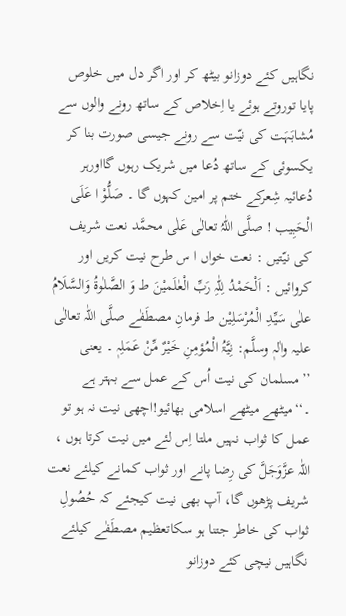نگاہیں کئے دوزانو بیٹھ کر اور اگر دل میں خلوص پایا توروتے ہوئے یا اِخلاص کے ساتھ رونے والوں سے مُشابَہَت کی نیّت سے رونے جیسی صورت بنا کر یکسوئی کے ساتھ دُعا میں شریک رہوں گااورہر دُعائیہ شِعرکے ختم پر امین کہوں گا ۔ صَلُّوْ ا عَلَی الْحَبِیب ! صلَّی اللّٰہُ تعالٰی عَلٰی محمَّد نعت شریف کی نیّتیں : نعت خواں ا س طرح نیت کریں اور کروائیں : اَلْحَمْدُ لِلّٰہِ رَبِّ الْعٰلَمیْنَ ط وَ الصَّلٰوۃُ وَالسَّلَامُ علٰی سَیِّدِ الْمُرْسَلِیْن ط فرمانِ مصطَفٰے صلَّی اللّٰہ تعالٰی علیہ واٰلہٖ وسلَّم: نِیَّۃُ الْمُؤمِنِ خَیْرٌ مِّنْ عَمَلِہٖ ۔ یعنی ’’مسلمان کی نیت اُس کے عمل سے بہتر ہے ۔‘‘میٹھے میٹھے اسلامی بھائیو!اچھی نیت نہ ہو تو عمل کا ثواب نہیں ملتا اِس لئے میں نیت کرتا ہوں ، اللّٰہ عزَّوَجَلَّ کی رِضا پانے اور ثواب کمانے کیلئے نعت شریف پڑھوں گا، آپ بھی نیت کیجئے کہ حُصُولِ ثواب کی خاطر جتنا ہو سکاتعظیم مصطَفٰے کیلئے نگاہیں نیچی کئے دوزانو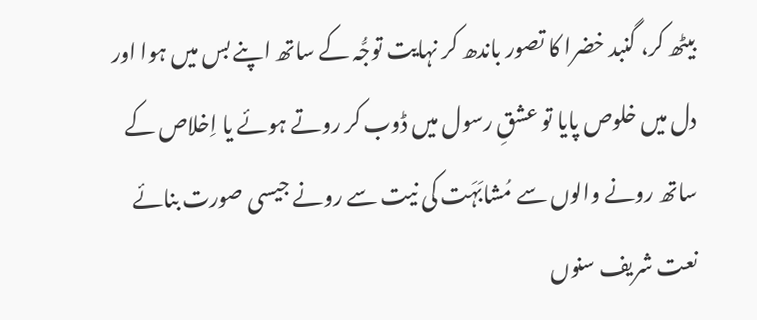بیٹھ کر، گنبد خضرا کا تصور باندھ کر نہایت توجُّہ کے ساتھ اپنے بس میں ہوا اور دل میں خلوص پایا تو عشقِ رسول میں ڈوب کر روتے ہوئے یا اِخلاص کے ساتھ رونے والوں سے مُشابَہَت کی نیت سے رونے جیسی صورت بنائے نعت شریف سنوں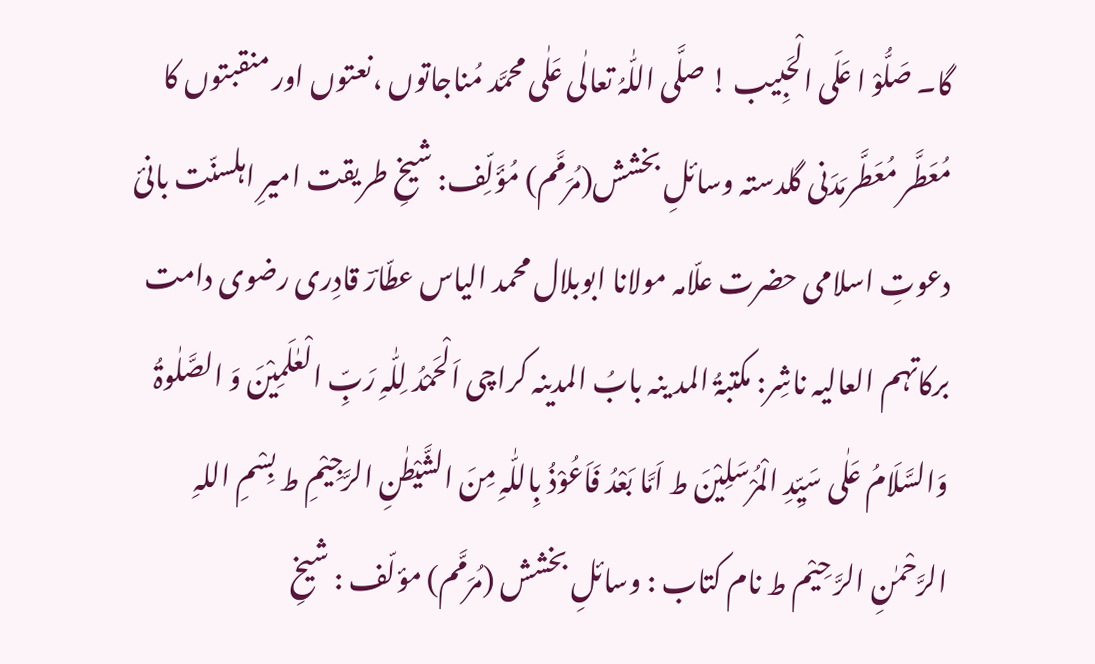گا۔ صَلُّوْ ا عَلَی الْحَبِیب ! صلَّی اللّٰہُ تعالٰی عَلٰی محمَّد مُناجاتوں ،نعتوں اور منقبتوں کا مُعَطَّر مُعَطَّرمَدَنی گلدستہ وسائلِ بخشش(مُرَمَّم) مُؤَلِّف: شیخِ طریقت امیرِ اہلسنّت بانیٔ دعوتِ اسلامی حضرت علّامہ مولانا ابوبلال محمد الیاس عطّارؔ قادِری رضوی دامت برکاتہم العالیہ ناشِر: مکتبۃُ المد ینہ بابُ المدینہ کراچی اَلْحَمْدُ لِلّٰہِ رَبِّ الْعٰلَمِیْنَ وَ الصَّلٰوۃُ وَالسَّلَامُ عَلٰی سَیِّدِ الْمُرْسَلِیْنَ ط اَمَّا بَعْدُ فَاَعُوْذُ بِاللّٰہِ مِنَ الشَّیْطٰنِ الرَّجِیْمِ ط بِسْمِ اللہِ الرَّحْمٰنِ الرَّ حِیْم ط نام کتاب : وسائلِ بخشش (مُرَمَّم) مؤلّف : شیخِ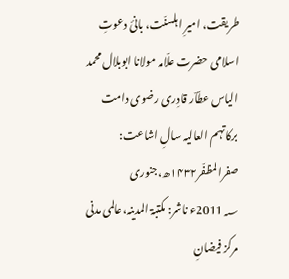طریقت، امیرِ اہلسنّت، بانیٔ دعوتِ اسلامی حضرت علّامہ مولانا ابوبلال محمد الیاس عطّاؔر قادِری رضوی دامت برکاتہم العالیہ سالِ اشاعت: صفرالمظفّر۱۴۳۲ھ،جنوری 2011؁ء ناشر: مکتبۃ المدینہ،عالمی مدنی مرکز فیضانِ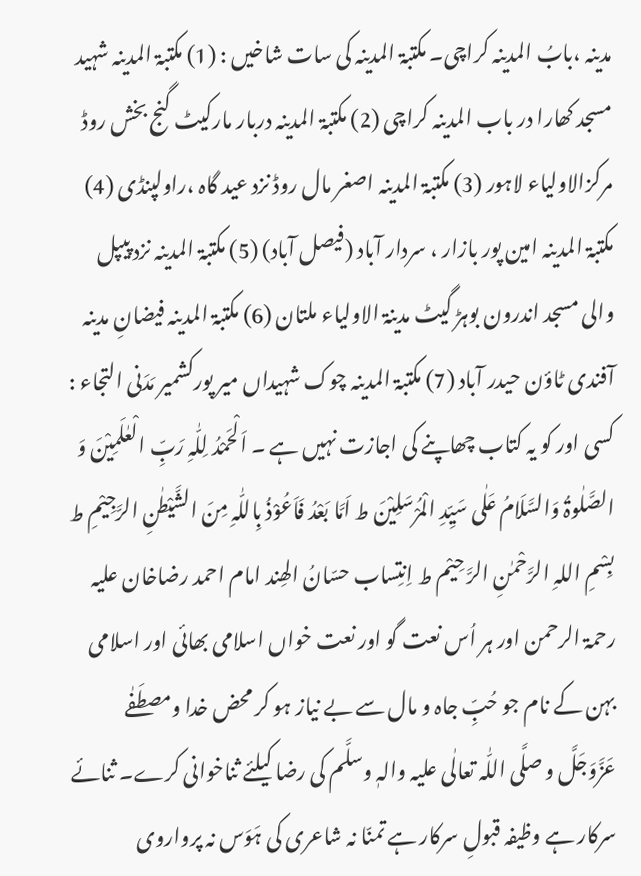مدینہ ،بابُ المدینہ کراچی۔ مکتبۃ المدینہ کی سات شاخیں : (1) مکتبۃ المدینہ شہید مسجد کھارا در باب المدینہ کراچی (2) مکتبۃ المدینہ دربار مارکیٹ گنج بخش روڈ مرکزالاولیاء لاہور (3) مکتبۃ المدینہ اصغر مال روڈ نزد عید گاہ ،راولپنڈی (4) مکتبۃ المدینہ امین پور بازار ، سردار آباد (فیصل آباد) (5) مکتبۃ المدینہ نزد پیپل والی مسجد اندرون بوہڑ گیٹ مدینۃ الاولیاء ملتان (6) مکتبۃ المدینہ فیضانِ مدینہ آفندی ٹاؤن حیدر آباد (7) مکتبۃ المدینہ چوک شہیداں میر پورکشمیر مَدَنی التجاء : کسی اور کو یہ کتاب چھاپنے کی اجازت نہیں ہے ۔ اَلْحَمْدُ لِلّٰہِ رَبِّ الْعٰلَمِیْنَ وَ الصَّلٰوۃُ وَالسَّلَامُ عَلٰی سَیِّدِ الْمُرْسَلِیْنَ ط اَمَّا بَعْدُ فَاَعُوْذُ بِاللّٰہِ مِنَ الشَّیْطٰنِ الرَّجِیْمِ ط بِسْمِ اللہِ الرَّحْمٰنِ الرَّ حِیْم ط اِنتِساب حسّانُ الھِند امام احمد رضاخان علیہ رحمۃ الرحمن اور ہر اُس نعت گو اور نعت خواں اسلامی بھائی اور اسلامی بہن کے نام جو حُبِّ جاہ و مال سے بے نیاز ہو کر محض خدا ومصطَفٰے عَزَّوَجَلَّ و صلَّی اللّٰہ تعالٰی علیہ والہٖ وسلَّم کی رضا کیلئے ثناخوانی کرے۔ ثنائے سرکار ہے وظیفہ قبولِ سرکار ہے تمنّا نہ شاعری کی ہَوَس نہ پرواروی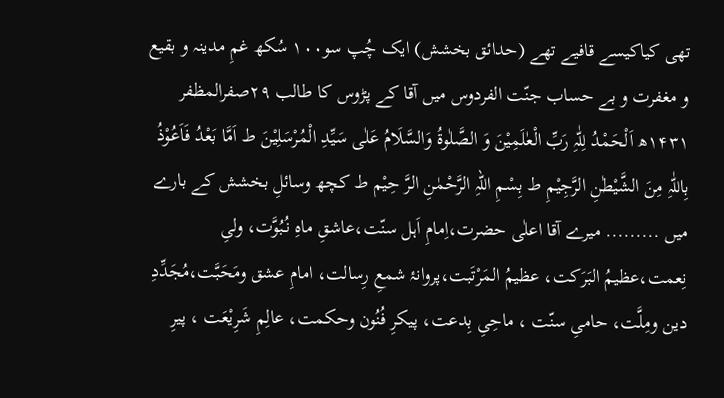تھی کیاکیسے قافیے تھے (حدائق بخشش) ایک چُپ سو۱۰۰ سُکھ غمِ مدینہ و بقیع و مغفرت و بے حساب جنّت الفردوس میں آقا کے پڑوس کا طالب ۲۹صفرالمظفر ۱۴۳۱ھ اَلْحَمْدُ لِلّٰہِ رَبِّ الْعٰلَمِیْنَ وَ الصَّلٰوۃُ وَالسَّلَامُ عَلٰی سَیِّدِ الْمُرْسَلِیْنَ ط اَمَّا بَعْدُ فَاَعُوْذُ بِاللّٰہِ مِنَ الشَّیْطٰنِ الرَّجِیْمِ ط بِسْمِ اللہِ الرَّحْمٰنِ الرَّ حِیْم ط کچھ وسائلِ بخشش کے بارے میں ......... میرے آقا اعلٰی حضرت،اِمامِ اَہل سنّت،عاشقِ ماہِ نُبُوَّت، ولیِ نِعمت،عظیمُ البَرَکت، عظیمُ المَرْتَبت،پروانۂ شمعِ رِسالت، امامِ عشق ومَحَبَّت،مُجَدِّدِ دین ومِلَّت، حامیِ سنّت ، ماحِیِ بِدعت، پیکرِ فُنُون وحکمت، عالِمِ شَرِیْعَت ، پیرِ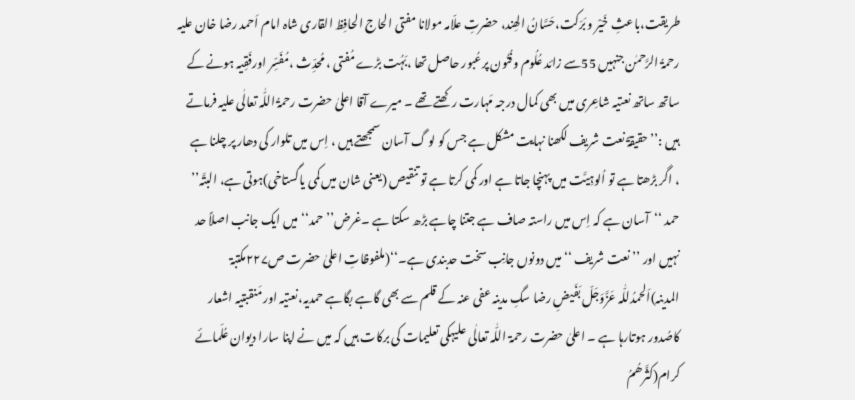طریقت،باعثِ خَیْر و بَرَکت،حَسَّانُ الھِند، حضرتِ علّامہ مولانا مفتی الحاج الحافِظ القاری شاہ امام اَحمد رضا خان علیہ رحمۃُ الرَّحمٰن جنہیں 55سے زائد عُلُوم وفُنُون پرعُبور حاصل تھا ،بَہُت بڑے مُفتی ، مُحدِّث ،مُفَسِّر اورفَقِیہ ہونے کے ساتھ ساتھ نعتیہ شاعِری میں بھی کمال درجہ مَہارت رکھتے تھے ۔ میرے آقا اعلیٰ حضرت رحمۃُ اللّٰہ تعالٰی علیہ فرماتے ہیں :’’ حقیقۃً نعت شریف لکھنا نہایت مشکل ہے جس کو لو گ آسان سمجھتے ہیں ، اِس میں تلوار کی دھار پر چلنا ہے ، اگر بڑھتا ہے تو اُلوہِیَّت میں پہنچا جاتا ہے اور کمی کرتا ہے تو تنقیص (یعنی شان میں کمی یاگستاخی)ہوتی ہے، البتَّہ’’ حمد ‘‘آسان ہے کہ اِس میں راستہ صاف ہے جتنا چاہے بڑھ سکتا ہے ۔غرض’’ حمد‘‘ میں ایک جانب اصلاً حد نہیں اور ’’ نعت شریف ‘‘میں دونوں جانِب سخت حدبندی ہے۔‘‘(ملفوظاتِ اعلیٰ حضرت ص۲۲۷مکتبۃ المدینہ)اَلحمدُللّٰہ عَزَّوَجَلّ بَفَیضِ رضا سگِ مدینہ عفی عنہ کے قلم سے بھی گاہے بگاہے حمدیہ،نعتیہ اور مَنقبتیہ اشعار کاصُدور ہوتارہا ہے ۔ اعلیٰ حضرت رحمۃ اللّٰہ تعالٰی علیہکی تعلیمات کی برکات ہیں کہ میں نے اپنا سارا دیوان عُلَمائے کرام(کثَّرھُمُ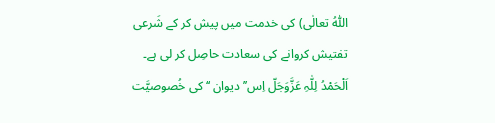اللّٰہُ تعالٰی) کی خدمت میں پیش کر کے شَرعی تفتیش کروانے کی سعادت حاصِل کر لی ہے۔ اَلْحَمْدُ لِلّٰہِ عَزَّوَجَلّ اِس’’ دیوان ‘‘کی خُصوصیَّت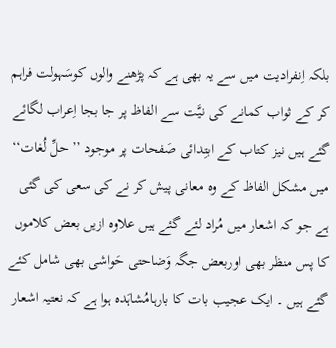بلکہ اِنفرادیت میں سے یہ بھی ہے کہ پڑھنے والوں کوسَہولت فراہم کر کے ثواب کمانے کی نیَّت سے الفاظ پر جا بجا اِعراب لگائے گئے ہیں نیز کتاب کے ابتِدائی صَفحات پر موجود ’’ حلِّ لُغات‘‘ میں مشکل الفاظ کے وہ معانی پیش کر نے کی سعی کی گئی ہے جو کہ اشعار میں مُراد لئے گئے ہیں علاوہ ازیں بعض کلاموں کا پس منظر بھی اوربعض جگہ وَضاحتی حَواشی بھی شامل کئے گئے ہیں ۔ ایک عجیب بات کا بارہامُشاہَدہ ہوا ہے کہ نعتیہ اشعار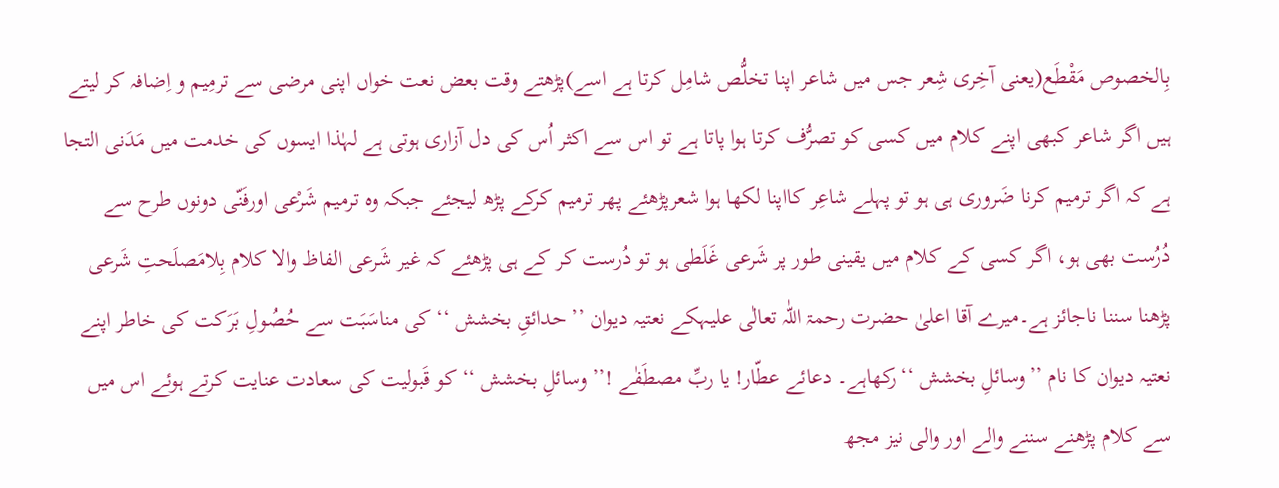بِالخصوص مَقْطَع(یعنی آخِری شِعر جس میں شاعر اپنا تخلُّص شامِل کرتا ہے اسے)پڑھتے وقت بعض نعت خواں اپنی مرضی سے ترمِیم و اِضافہ کر لیتے ہیں اگر شاعر کبھی اپنے کلام میں کسی کو تصرُّف کرتا ہوا پاتا ہے تو اس سے اکثر اُس کی دل آزاری ہوتی ہے لہٰذا ایسوں کی خدمت میں مَدَنی التجا ہے کہ اگر ترمیم کرنا ضَروری ہی ہو تو پہلے شاعِر کااپنا لکھا ہوا شعرپڑھئے پھر ترمیم کرکے پڑھ لیجئے جبکہ وہ ترمیم شَرْعی اورفَنّی دونوں طرح سے دُرُست بھی ہو، اگر کسی کے کلام میں یقینی طور پر شَرعی غَلَطی ہو تو دُرست کر کے ہی پڑھئے کہ غیر شَرعی الفاظ والا کلام بِلامَصلَحتِ شَرعی پڑھنا سننا ناجائز ہے۔میرے آقا اعلیٰ حضرت رحمۃ اللّٰہ تعالٰی علیہکے نعتیہ دیوان ’’حدائقِ بخشش ‘‘ کی مناسَبَت سے حُصُولِ بَرَکت کی خاطر اپنے نعتیہ دیوان کا نام ’’وسائلِ بخشش ‘‘رکھاہے۔ دعائے عطّار! یا ربِّ مصطَفٰے !’’ وسائلِ بخشش ‘‘کو قَبولیت کی سعادت عنایت کرتے ہوئے اس میں سے کلام پڑھنے سننے والے اور والی نیز مجھ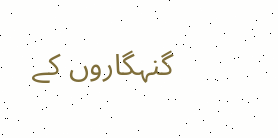گنہگاروں کے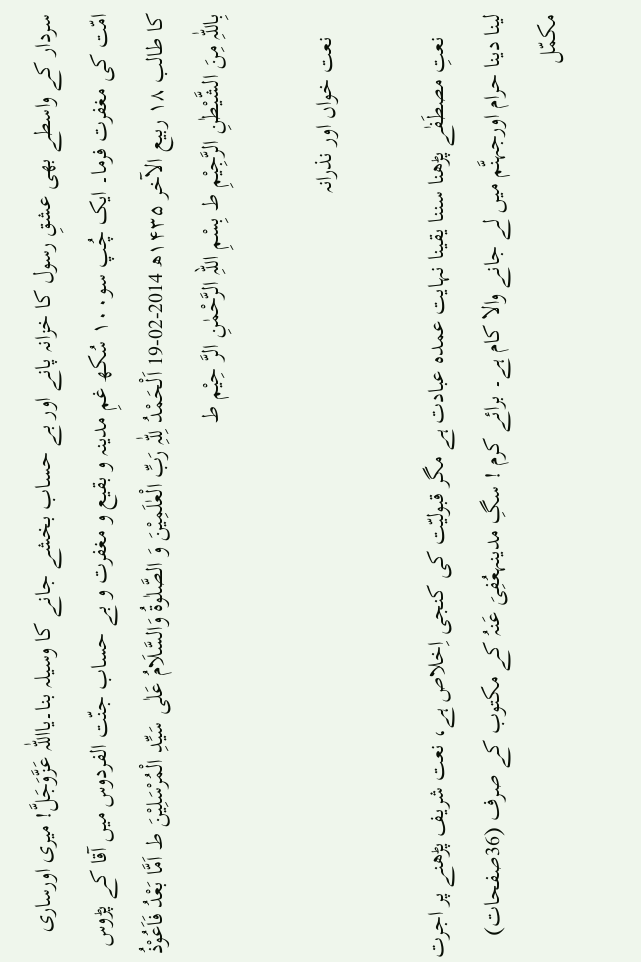سردار کے واسطے بھی عشقِ رسول کا خزانہ پانے اور بے حساب بخشے جانے کا وسیلہ بنا۔یااللّٰہ عَزَّوَجَلَّ! میری اورساری امّت کی مغفرت فرما۔ ایک چُپ سو۱۰۰ سُکھ غمِ مدینہ و بقیع و مغفرت و بے حساب جنّت الفردوس میں آقا کے پڑوس کا طالب ۱۸ ربیع الآخر ۱۴۳۵ھ 2014-02-19 اَلْحَمْدُ لِلّٰہِ رَبِّ الْعٰلَمِیْنَ وَ الصَّلٰوۃُ وَالسَّلَامُ عَلٰی سَیِّدِ الْمُرْسَلِیْنَ ط اَمَّا بَعْدُ فَاَعُوْذُ بِاللّٰہِ مِنَ الشَّیْطٰنِ الرَّجِیْمِ ط بِسْمِ اللہِ الرَّحْمٰنِ الرَّ حِیْم ط

    نعت خواں اور نذرانہ

    نعتِ مصطَفٰے پڑھنا سننا یقینا نہایت عمدہ عبادت ہے مگر قبولیّت کی کنجی اِخلاص ہے، نعت شریف پڑھنے پر اجرت لینا دینا حرام اورجہنَّم میں لے جانے والا کام ہے۔ برائے کرم ! سگِ مدینہعُفِیَ عَنہُ کے مکتوب کے صرف (36صفحات) مکمّل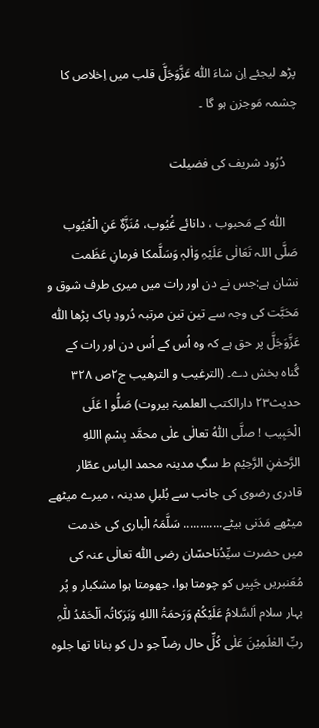پڑھ لیجئے اِن شاءَ اللّٰہ عَزَّوَجَلَّ قلب میں اِخلاص کا چشمہ مَوجزن ہو گا ۔

    دُرُود شریف کی فضیلت

    اللّٰہ کے مَحبوب ، دانائے غُیُوب، مُنَزَّہٌ عَنِ الْعُیُوب صَلَّی اللہ تَعَالٰی عَلَیْہِ وَاٰلہٖ وَسَلَّمکا فرمانِ عَظَمت نشان ہے:جس نے دن اور رات میں میری طرف شوق و مَحَبَّت کی وجہ سے تین تین مرتبہ دُرودِ پاک پڑھا اللّٰہ عَزَّوَجَلَّ پر حق ہے کہ وہ اُس کے اُس دن اور رات کے گُناہ بخش دے۔ (الترغیب و الترھیب ج۲ص ۳۲۸ حدیث۲۳ دارالکتب العلمیۃ بیروت) صَلُّو ا عَلَی الْحَبِیب ! صلَّی اللّٰہُ تعالٰی علٰی محمَّد بِسْمِ االلهِ الرَّحمٰنِ الرَّحِیْم ط سگِ مدینہ محمد الیاس عطّار قادری رضوی کی جانب سے بُلبلِ مدینہ ، میرے میٹھے میٹھے مَدَنی بیٹے............ سَلَّمَہُ الْباری کی خدمت میں حضرت سیِّدُناحسّان رضی اللّٰہ تعالٰی عنہ کی مُعَنبریں جَبِیں کو چومتا ہوا، جھومتا ہوا مشکبار و پُر بہار سلام اَلسَّلامُ عَلَیْکُمْ وَرَحمَۃُ االلهِ وَبَرَکاتُہ اَلْحَمْدُ للّٰہِ ربِّ العٰلَمِیْنَ عَلٰی کُلِّ حال رضاؔ جو دل کو بنانا تھا جلوہ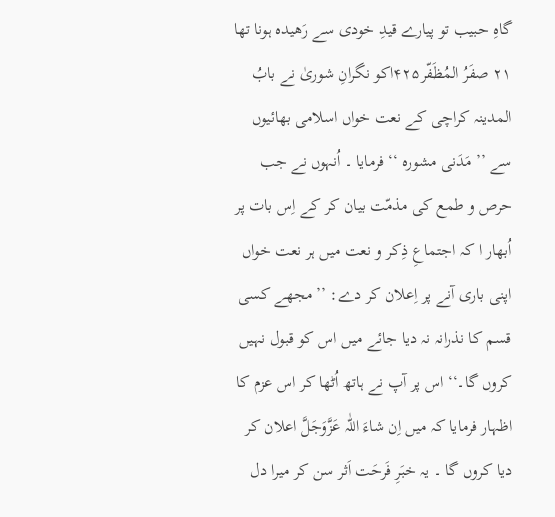گاہِ حبیب تو پیارے قیدِ خودی سے رَھیدہ ہونا تھا ۲۱ صفَرُ المُظَفّر۴۲۵اکو نگرانِ شوریٰ نے بابُ المدینہ کراچی کے نعت خواں اسلامی بھائیوں سے ’’ مَدَنی مشورہ ‘‘ فرمایا ۔ اُنہوں نے جب حرص و طمع کی مذمّت بیان کر کے اِس بات پر اُبھار ا کہ اجتماعِ ذِکر و نعت میں ہر نعت خواں اپنی باری آنے پر اِعلان کر دے: ’’ مجھے کسی قسم کا نذرانہ نہ دیا جائے میں اس کو قبول نہیں کروں گا۔‘‘ اس پر آپ نے ہاتھ اُٹھا کر اس عزم کا اظہار فرمایا کہ میں اِن شاءَ اللّٰہ عَزَّوَجَلَّ اعلان کر دیا کروں گا ۔ یہ خبَرِ فَرحَت اَثر سن کر میرا دل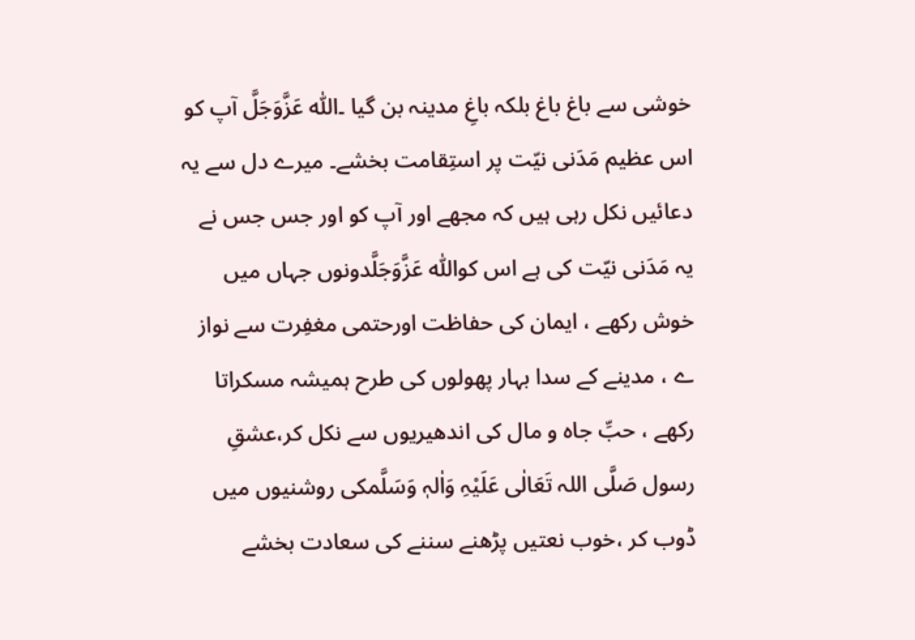خوشی سے باغ باغ بلکہ باغِ مدینہ بن گیا ۔اللّٰہ عَزَّوَجَلَّ آپ کو اس عظیم مَدَنی نیّت پر استِقامت بخشے۔ میرے دل سے یہ دعائیں نکل رہی ہیں کہ مجھے اور آپ کو اور جس جس نے یہ مَدَنی نیّت کی ہے اس کواللّٰہ عَزَّوَجَلَّدونوں جہاں میں خوش رکھے ، ایمان کی حفاظت اورحتمی مغفِرت سے نواز ے ، مدینے کے سدا بہار پھولوں کی طرح ہمیشہ مسکراتا رکھے ، حبِّ جاہ و مال کی اندھیریوں سے نکل کر،عشقِ رسول صَلَّی اللہ تَعَالٰی عَلَیْہِ وَاٰلہٖ وَسَلَّمکی روشنیوں میں ڈوب کر ،خوب نعتیں پڑھنے سننے کی سعادت بخشے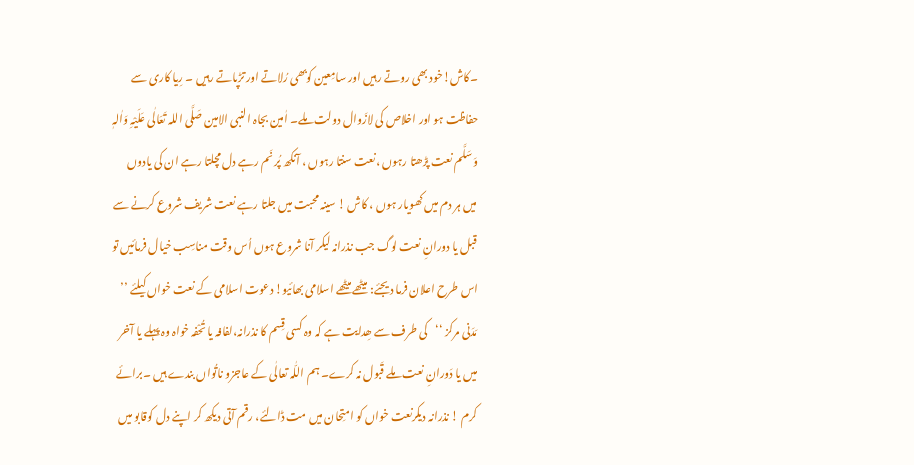۔کاش!خود بھی روتے رہیں اور سامِعین کوبھی رُلاتے اور تڑپاتے رہیں ۔ رِیا کاری سے حفاظت ہو اور اخلاص کی لازَوال دولت ملے۔ اٰمین بجاہ النبی الامین صَلَّی اللہ تَعَالٰی عَلَیْہِ وَاٰلہٖ وَسَلَّم نعت پڑھتا رہوں ،نعت سنتا رہوں ، آنکھ پُر نَم رہے دل مچلتا رہے ان کی یادوں میں ہر دم میں کھویار ہوں ، کاش ! سینہ محبت میں جلتا رہے نعت شریف شروع کرنے سے قبل یا دورانِ نعت لوگ جب نذرانہ لیکر آنا شروع ہوں اُس وقت مناسِب خیال فرمائیں تو اس طرح اعلان فرما دیجئے: میٹھے میٹھے اسلامی بھائیو! دعوت اسلامی کے نعت خواں کیلئے ’’ مَدَنی مرکز ‘‘کی طرف سے ھِدایت ہے کہ وہ کسی قِسم کا نذرانہ،لفافہ یا تُحْفہ خواہ وہ پہلے یا آخر میں یا دَورانِ نعت ملے قَبول نہ کرے۔ ہم اللّٰہ تعالٰی کے عاجزو ناتُواں بندے ہیں ۔برائے کرم ! نذرانہ دیکرنعت خواں کو امتِحان میں مت ڈالئے، رقم آتی دیکھ کر اپنے دل کوقابو میں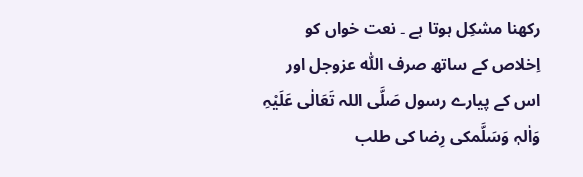رکھنا مشکِل ہوتا ہے ۔ نعت خواں کو اِخلاص کے ساتھ صرف اللّٰہ عزوجل اور اس کے پیارے رسول صَلَّی اللہ تَعَالٰی عَلَیْہِ وَاٰلہٖ وَسَلَّمکی رِضا کی طلب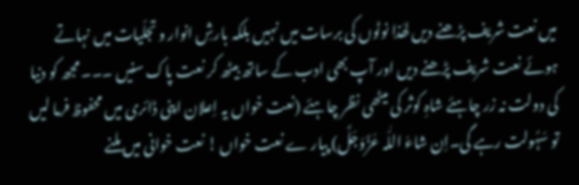میں نعت شریف پڑھنے دیں لھٰذا نوٹوں کی برسات میں نہیں بلکہ بارشِ انوار و تجلّیات میں نہاتے ہوئے نعت شریف پڑھنے دیں اور آپ بھی ادب کے ساتھ بیٹھ کر نعت پاک سنیں ۔۔۔ مجھ کو دنیا کی دولت نہ زر چاہئے شاہِ کوثر کی میٹھی نظر چاہئے (نعت خواں یہ اِعلان اپنی ڈائری میں محفوظ فرما لیں تو سَہُولت رہے گی۔اِن شاءَ اللّٰہ عَزَّوَجَلَّ) پیار ے نعت خواں ! نعت خوانی میں ملنے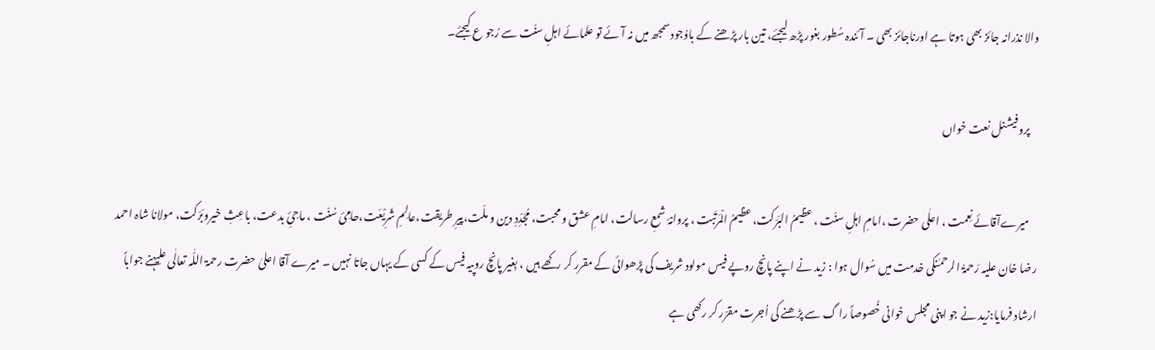والا نذرانہ جائز بھی ہوتا ہے اورناجائز بھی ۔ آئندہ سُطور بغور پڑھ لیجئے، تین بار پڑھنے کے باوُجودسمجھ میں نہ آئے تو علمائے اہلِ سنّت سے رُجو ع کیجئے۔

    پروفیشنل نعت خواں

    میرےآقائے نِعمت ، اعلٰی حضرت ،امامِ اہلِ سنّت ، عظیمُ البَرَکت، عظیمُ الْمَرتَبت ، پروانۂ شمعِ رسالت، امامِ عشق و محبت، مُجَدِّدِ دین و ملّت،پیرِ طریقت،عالِمِ شَرِیْعَت،حامِیٔ سُنّت ، ماحِیِٔ بدعت، باعِثِ خیروبَرَکت، مولانا شاہ احمد رضا خان علیہ رَحمۃُ الرحمٰنکی خدمت میں سُوال ہوا : زید نے اپنے پانچ روپے فیس مولود شریف کی پڑھوائی کے مقرر کر رکھے ہیں ، بِغیر پانچ روپیہ فیس کے کسی کے یہاں جاتا نہیں ۔ میرے آقا اعلیٰ حضرت رحمۃ اللّٰہ تعالٰی علیہنے جواباً ارشاد فرمایا:زید نے جو اپنی مجلس خوانی خُصوصاً را گ سے پڑھنے کی اُجرت مقرّر کر رکھی ہے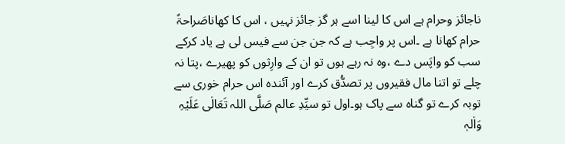ناجائز وحرام ہے اس کا لینا اسے ہر گز جائز نہیں ، اس کا کھاناصَراحۃً حرام کھانا ہے ۔اس پر واجِب ہے کہ جن جن سے فیس لی ہے یاد کرکے سب کو واپَس دے ،وہ نہ رہے ہوں تو ان کے وارِثوں کو پھیرے ،پتا نہ چلے تو اتنا مال فقیروں پر تصدُّق کرے اور آئندہ اس حرام خوری سے توبہ کرے تو گناہ سے پاک ہو۔اول تو سیِّدِ عالم صَلَّی اللہ تَعَالٰی عَلَیْہِ وَاٰلہٖ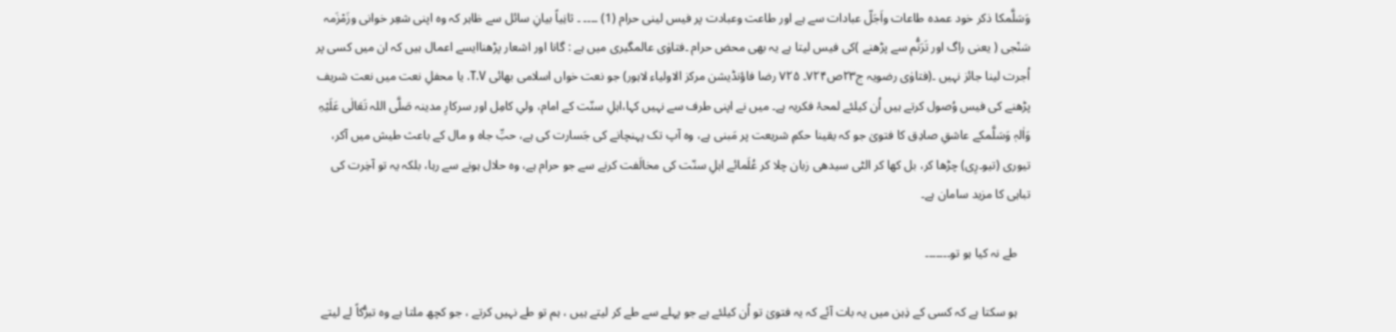وَسَلَّمکا ذکر خود عمدہ طاعات واَجَلّ عبادات سے ہے اور طاعت وعبادت پر فیس لینی حرام (1) ۔۔۔۔ ۔ ثانِیاً بیانِ سائل سے ظاہر کہ وہ اپنی شعِر خوانی وزَمْزَمہ سَنْجی ( یعنی راگ اور تَرَنُّم سے پڑھنے )کی فیس لیتا ہے یہ بھی محض حرام ۔فتاوٰی عالمگیری میں ہے : گانا اور اشعار پڑھناایسے اعمال ہیں کہ ان میں کسی پر اُجرت لینا جائز نہیں ۔(فتاوٰی رضویہ ج۲۳ص۷۲۴۔ ۷۲۵ رضا فاؤنڈیشن مرکز الاولیاء لاہور) جو نعت خواں اسلامی بھائی T.V. یا محفلِ نعت میں نعت شریف پڑھنے کی فیس وُصول کرتے ہیں اُن کیلئے لمحۂ فکریہ ہے۔ میں نے اپنی طرف سے نہیں کہا،اہلِ سنّت کے امام، ولیِ کامِل اور سرکارِ مدینہ صَلَّی اللہ تَعَالٰی عَلَیْہِ وَاٰلہٖ وَسَلَّمکے عاشقِ صادِق کا فتویٰ جو کہ یقینا حکمِ شریعت پر مَبنی ہے، وہ آپ تک پہنچانے کی جَسارت کی ہے، حبِّ جاہ و مال کے باعث طیش میں آکر، تیوری (تیو۔رِی) چڑھا کر، بل کھا کر الٹی سیدھی زبان چلا کر عُلَمائے اہلِ سنّت کی مخالَفت کرنے سے جو حرام ہے، وہ حلال ہونے سے رہا، بلکہ یہ تو آخِرت کی تباہی کا مزید سامان ہے۔

    طے نہ کیا ہو تو۔۔۔۔۔۔۔

    ہو سکتا ہے کہ کسی کے ذِہن میں یہ بات آئے کہ یہ فتویٰ تو اُن کیلئے ہے جو پہلے سے طے کر لیتے ہیں ، ہم تو طے نہیں کرتے ، جو کچھ ملتا ہے وہ تبرُّکاً لے لیتے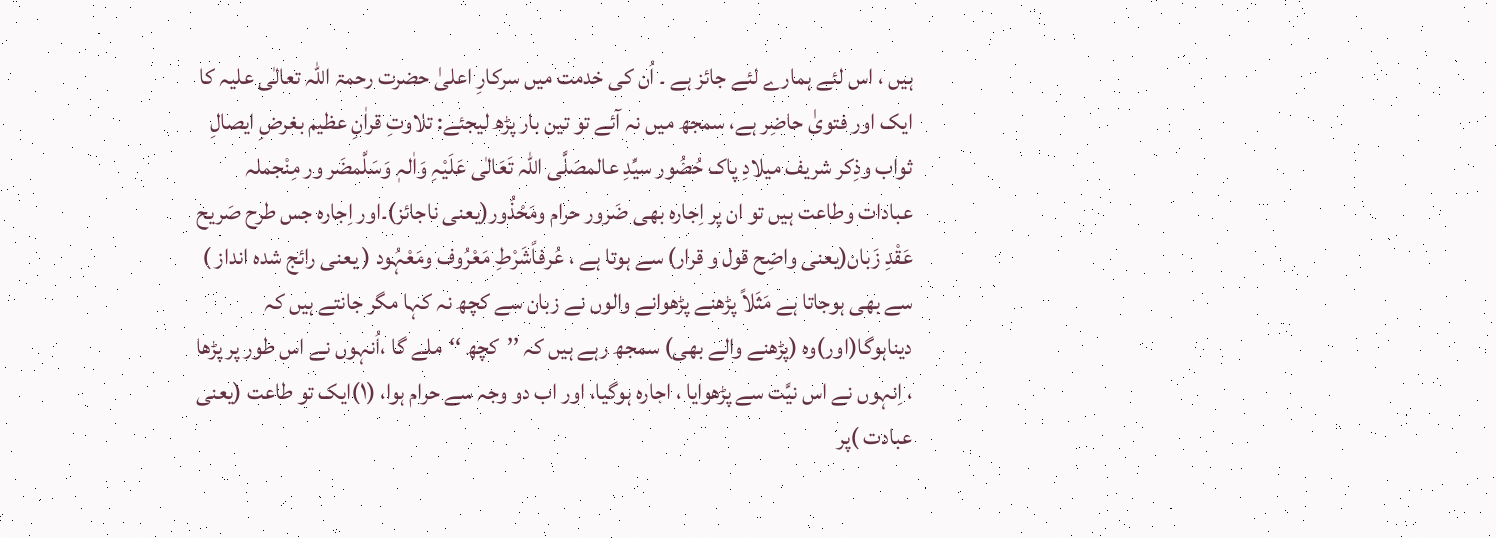ہیں ، اس لئے ہمارے لئے جائز ہے ۔ اُن کی خدمت میں سرکارِ اعلیٰ حضرت رحمۃ اللّٰہ تعالٰی علیہ کا ایک اور فتویٰ حاضِر ہے، سمجھ میں نہ آئے تو تین بار پڑھ لیجئے: تلاوتِ قراٰنِ عظیم بغرضِ ایصالِ ثواب وذِکر شریف میلادِ پاک حُضُور سیِّدِ عالمصَلَّی اللہ تَعَالٰی عَلَیْہِ وَاٰلہٖ وَسَلَّمضَر ور مِنْجملہ عبادات وطاعت ہیں تو ان پر اِجارہ بھی ضَرور حرام ومَحْذُور(یعنی ناجائز)۔اور اِجارہ جس طرح صَریح عَقْدِ زَبان(یعنی واضِح قول و قرار) سے ہوتا ہے ، عُرفاًشَرْطِ مَعْرُوف ومَعْہُود ( یعنی رائج شدہ انداز ) سے بھی ہوجاتا ہے مَثَلاً پڑھنے پڑھوانے والوں نے زبان سے کچھ نہ کہا مگر جانتے ہیں کہ دیناہوگا(اور)وہ (پڑھنے والے بھی) سمجھ رہے ہیں کہ ’’کچھ ‘‘ملے گا ،اُنہوں نے اس طور پر پڑھا ، اِنہوں نے اس نیَّت سے پڑھوایا ، اجارہ ہوگیا، اور اب دو وجہ سے حرام ہوا، (۱)ایک تو طاعت (یعنی عبادت )پر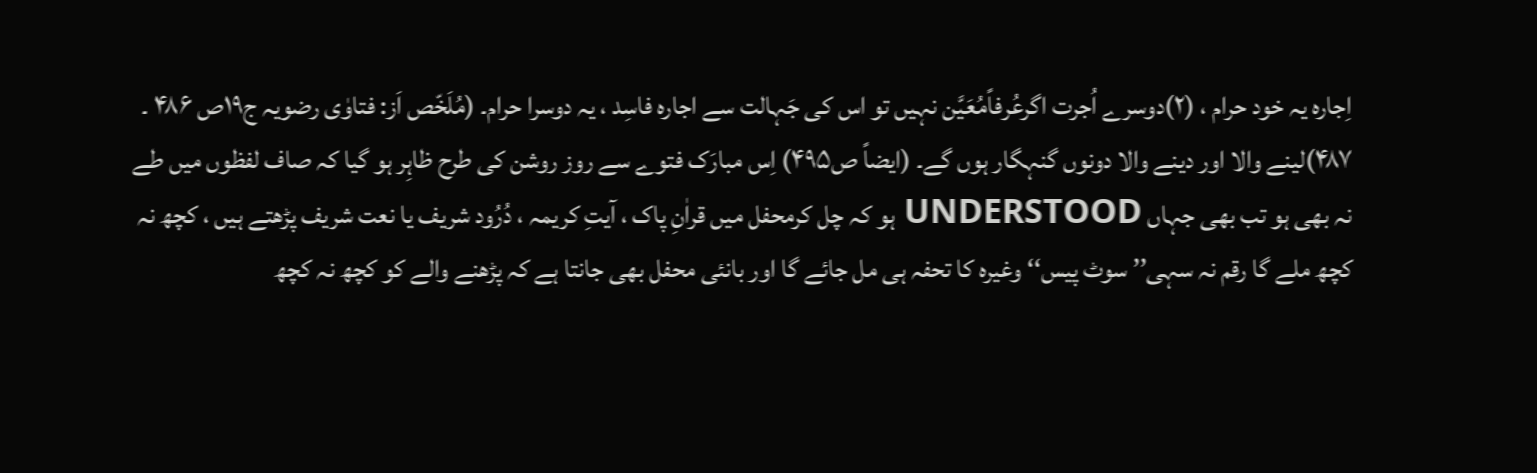اِجارہ یہ خود حرام ، (۲)دوسرے اُجرت اگرعُرفاًمُعَیَّن نہیں تو اس کی جَہالت سے اجارہ فاسِد ، یہ دوسرا حرام۔ (مُلَخّص اَز: فتاوٰی رضویہ ج۱۹ص ۴۸۶ ۔ ۴۸۷)لینے والا اور دینے والا دونوں گنہگار ہوں گے۔ (ایضاً ص۴۹۵) اِس مبارَک فتوے سے روز روشن کی طرح ظاہِر ہو گیا کہ صاف لفظوں میں طے نہ بھی ہو تب بھی جہاں UNDERSTOOD ہو کہ چل کرمحفل میں قراٰنِ پاک ، آیتِ کریمہ ، دُرُود شریف یا نعت شریف پڑھتے ہیں ، کچھ نہ کچھ ملے گا رقم نہ سہی’’ سوٹ پیس‘‘ وغیرہ کا تحفہ ہی مل جائے گا اور بانئی محفل بھی جانتا ہے کہ پڑھنے والے کو کچھ نہ کچھ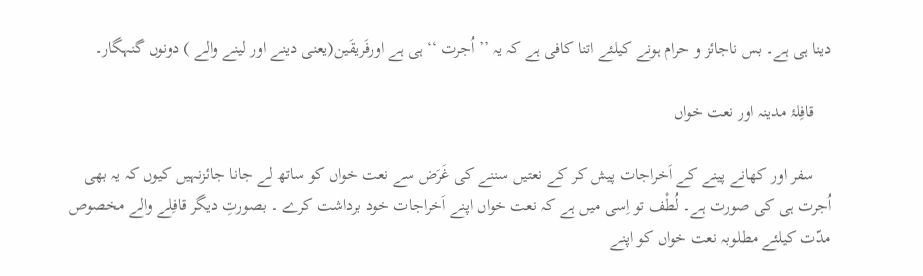دینا ہی ہے۔ بس ناجائز و حرام ہونے کیلئے اتنا کافی ہے کہ یہ ’’ اُجرت ‘‘ ہی ہے اورفَریقَین(یعنی دینے اور لینے والے ) دونوں گنہگار۔

    قافِلۂ مدینہ اور نعت خواں

    سفر اور کھانے پینے کے اَخراجات پیش کر کے نعتیں سننے کی غَرَض سے نعت خواں کو ساتھ لے جانا جائزنہیں کیوں کہ یہ بھی اُجرت ہی کی صورت ہے۔ لُطْف تو اِسی میں ہے کہ نعت خواں اپنے اَخراجات خود برداشت کرے ۔ بصورتِ دیگر قافِلے والے مخصوص مدّت کیلئے مطلوبہ نعت خواں کو اپنے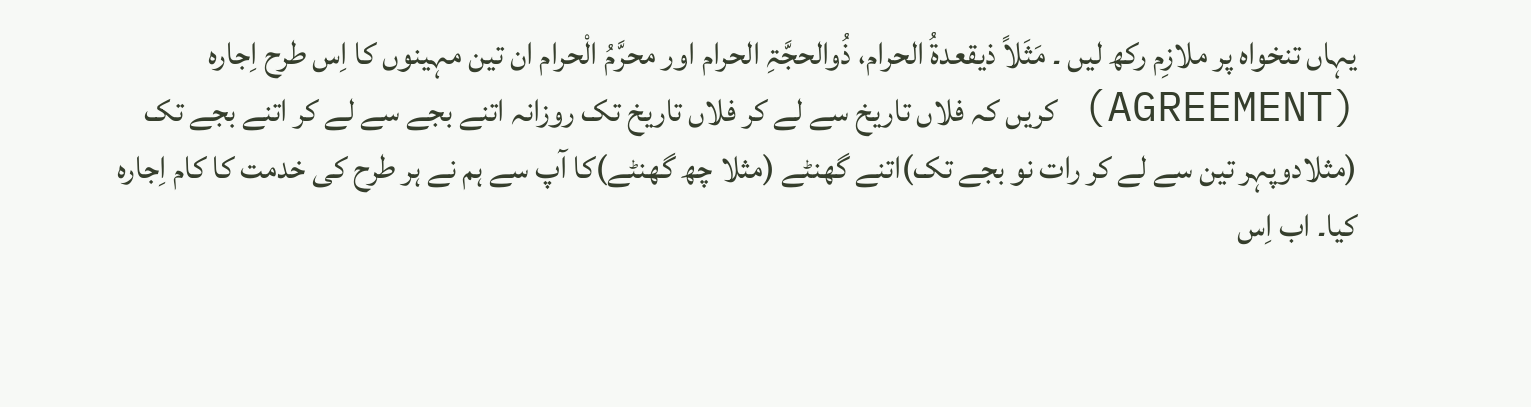یہاں تنخواہ پر ملازِم رکھ لیں ۔ مَثَلاً ذیقعدۃُ الحرام، ذُوالحجَّۃِ الحرام اور محرَّمُ الْحرام ان تین مہینوں کا اِس طرح اِجارہ (AGREEMENT) کریں کہ فلاں تاریخ سے لے کر فلاں تاریخ تک روزانہ اتنے بجے سے لے کر اتنے بجے تک (مثلادوپہر تین سے لے کر رات نو بجے تک)اتنے گھنٹے (مثلا چھ گھنٹے)کا آپ سے ہم نے ہر طرح کی خدمت کا کام اِجارہ کیا۔ اب اِس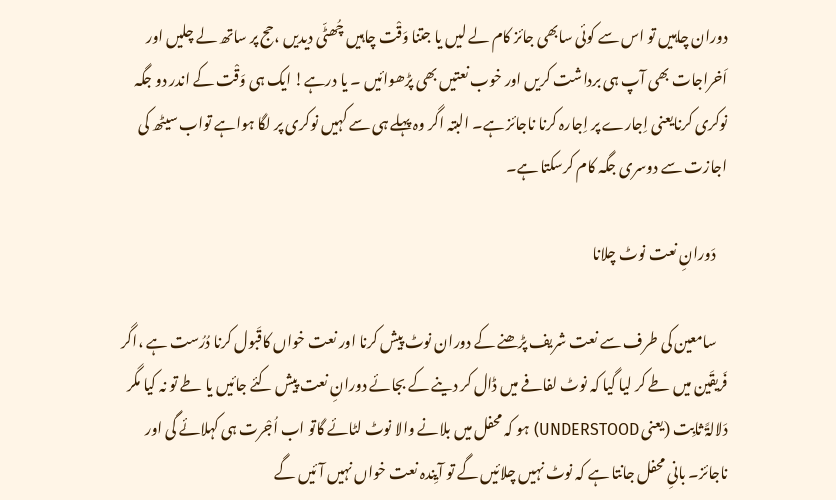دوران چاہیں تو اس سے کوئی سابھی جائز کام لے لیں یا جتنا وَقْت چاہیں چُھٹّی دیدیں ،حج پر ساتھ لے چلیں اور اَخراجات بھی آپ ہی برداشت کریں اور خوب نعتیں بھی پڑھوائیں ۔ یا درہے! ایک ہی وَقْت کے اندر دو جگہ نوکری کرنایعنی اِجارے پر اِجارہ کرنا ناجائز ہے۔ البتہ اگر وہ پہلے ہی سے کہیں نوکری پر لگا ہواہے تواب سیٹھ کی اجازت سے دوسری جگہ کام کرسکتا ہے۔

    دَورانِ نعت نوٹ چلانا

    سامعین کی طرف سے نعت شریف پڑھنے کے دوران نوٹ پیش کرنا اور نعت خواں کاقَبول کرنا دُرُست ہے ،اگر فَریقَین میں طے کر لیا گیا کہ نوٹ لفافے میں ڈال کر دینے کے بجائے دورانِ نعت پیش کئے جائیں یا طے تو نہ کیا مگر دَلالۃً ثابِت (یعنی UNDERSTOOD) ہو کہ محفل میں بلانے والا نوٹ لٹائے گاتو اب اُجْرت ہی کہلائے گی اور ناجائز۔ بانیِ محفل جانتا ہے کہ نوٹ نہیں چلائیں گے تو آیِندہ نعت خواں نہیں آئیں گے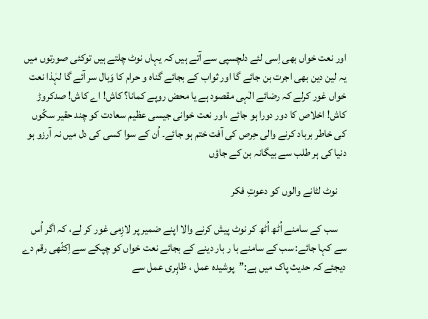اور نعت خواں بھی اِسی لئے دلچسپی سے آتے ہیں کہ یہاں نوٹ چلتے ہیں توکئی صورتوں میں یہ لین دین بھی اجرت بن جائے گا اور ثواب کے بجائے گناہ و حرام کا وَبال سر آئے گا لہٰذا نعت خواں غور کرلے کہ رضائے الٰہی مقصود ہے یا محض روپے کمانا؟ کاش! اے کاش! صدکروڑ کاش! اخلاص کا دور دورا ہو جائے ،اور نعت خوانی جیسی عظیم سعادت کو چند حقیر سکّوں کی خاطر برباد کرنے والی حِرص کی آفت ختم ہو جائے۔ اُن کے سوا کسی کی دل میں نہ آرزو ہو دنیا کی ہر طلب سے بیگانہ بن کے جاؤں

    نوٹ لٹانے والوں کو دعوتِ فکر

    سب کے سامنے اُٹھ اُٹھ کر نوٹ پیش کرنے والا اپنے ضمیر پر لازِمی غور کر لے، کہ اگر اُس سے کہا جائے: سب کے سامنے با ر بار دینے کے بجائے نعت خواں کو چپکے سے اِکٹّھی رقم دے دیجئے کہ حدیث پاک میں ہے:’’پوشیدہ عمل ، ظاہِری عمل سے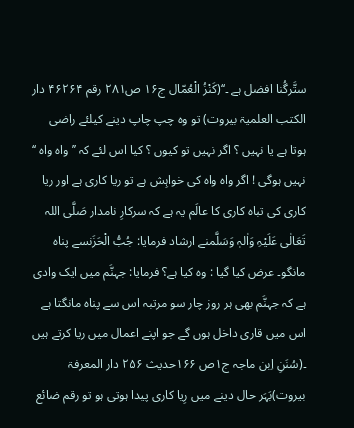ستَّرگُنا افضل ہے ۔‘‘(کَنْزُ الْعُمّال ج۱۶ ص۲۸۱ رقم ۴۶۲۶۴ دار الکتب العلمیۃ بیروت) تو وہ چپ چاپ دینے کیلئے راضی ہوتا ہے یا نہیں ؟ اگر نہیں تو کیوں ؟ کیا اس لئے کہ ’’ واہ واہ ‘‘ نہیں ہوگی ! اگر واہ واہ کی خواہِش ہے تو ریا کاری ہے اور ریا کاری کی تباہ کاری کا عالَم یہ ہے کہ سرکارِ نامدار صَلَّی اللہ تَعَالٰی عَلَیْہِ وَاٰلہٖ وَسَلَّمنے ارشاد فرمایا: جُبُّ الْحَزَنسے پناہ مانگو۔ عرض کیا گیا : وہ کیا ہے؟ فرمایا: جہنَّم میں ایک وادی ہے کہ جہنَّم بھی ہر روز چار سو مرتبہ اس سے پناہ مانگتا ہے اس میں قاری داخل ہوں گے جو اپنے اعمال میں ریا کرتے ہیں ۔(سُنَنِ اِبن ماجہ ج۱ص ۱۶۶حدیث ۲۵۶ دار المعرفۃ بیروت)بَہَر حال دینے میں رِیا کاری پیدا ہوتی ہو تو رقم ضائع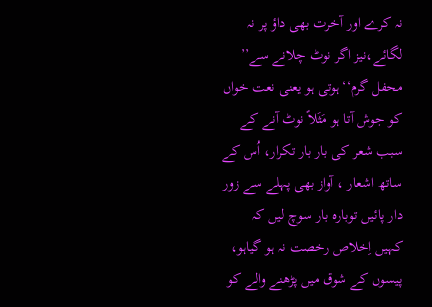نہ کرے اور آخرت بھی داؤ پر نہ لگائے،نیز اگر نوٹ چلانے سے’’ محفل گرم‘‘ ہوتی ہو یعنی نعت خواں کو جوش آتا ہو مَثَلاً نوٹ آنے کے سبب شعر کی بار بار تکرار، اُس کے ساتھ اشعار ، آواز بھی پہلے سے زور دار پائیں توبارہ بار سوچ لیں کہ کہیں اِخلاص رخصت نہ ہو گیاہو، پیسوں کے شوق میں پڑھنے والے کو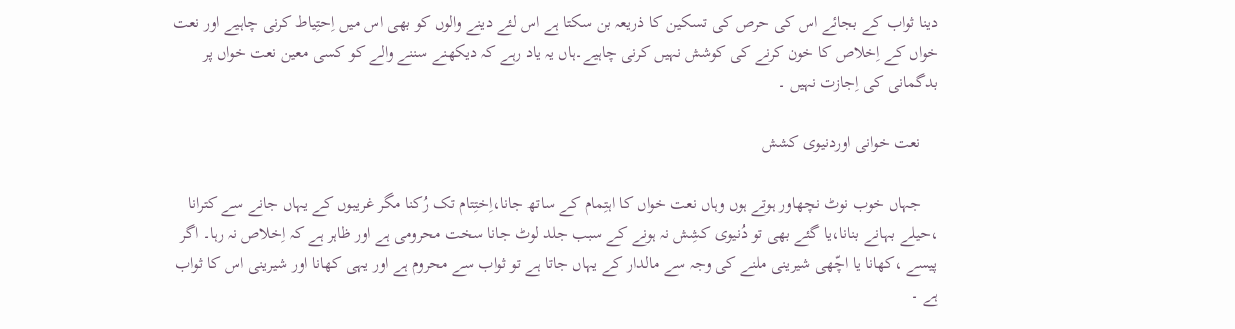دینا ثواب کے بجائے اس کی حرص کی تسکین کا ذریعہ بن سکتا ہے اس لئے دینے والوں کو بھی اس میں اِحتِیاط کرنی چاہیے اور نعت خواں کے اِخلاص کا خون کرنے کی کوشش نہیں کرنی چاہیے۔ہاں یہ یاد رہے کہ دیکھنے سننے والے کو کسی معین نعت خواں پر بدگمانی کی اِجازت نہیں ۔

    نعت خوانی اوردنیوی کشش

    جہاں خوب نوٹ نچھاور ہوتے ہوں وہاں نعت خواں کا اہتِمام کے ساتھ جانا،اِختِتام تک رُکنا مگر غریبوں کے یہاں جانے سے کترانا ،حیلے بہانے بنانا،یا گئے بھی تو دُنیوی کشِش نہ ہونے کے سبب جلد لوٹ جانا سخت محرومی ہے اور ظاہر ہے کہ اِخلاص نہ رہا۔ اگر پیسے ،کھانا یا اچّھی شیرینی ملنے کی وجہ سے مالدار کے یہاں جاتا ہے تو ثواب سے محروم ہے اور یہی کھانا اور شیرینی اس کا ثواب ہے ۔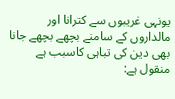یونہی غریبوں سے کترانا اور مالداروں کے سامنے بچھے بچھے جانا بھی دین کی تباہی کاسبب ہے منقول ہے: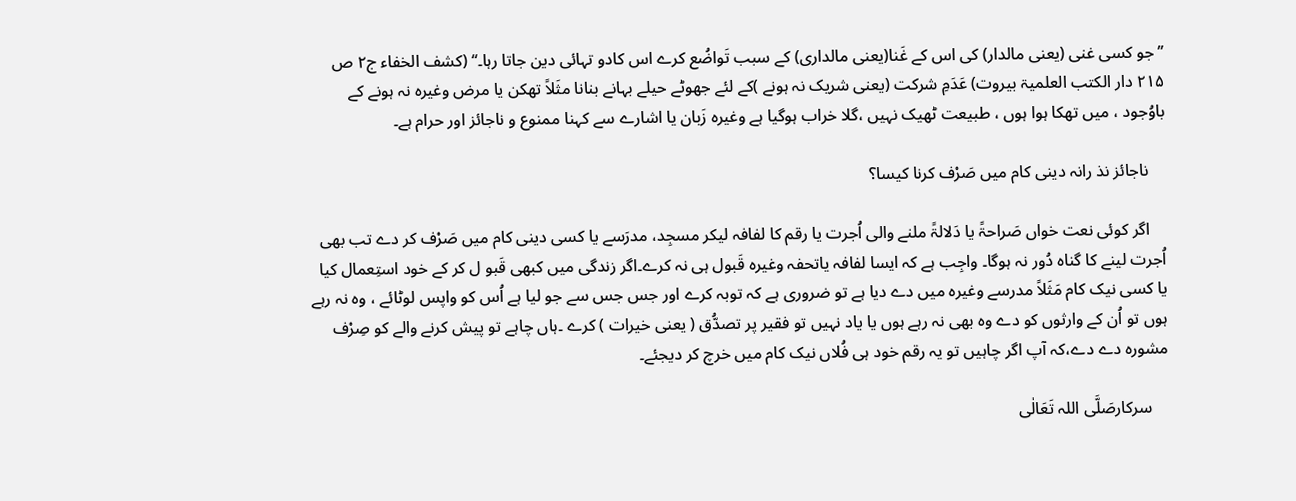’’ جو کسی غنی (یعنی مالدار) کی اس کے غَنا(یعنی مالداری) کے سبب تَواضُع کرے اس کادو تہائی دین جاتا رہا۔‘‘ (کشف الخفاء ج۲ ص ۲۱۵ دار الکتب العلمیۃ بیروت) عَدَمِ شرکت (یعنی شریک نہ ہونے )کے لئے جھوٹے حیلے بہانے بنانا مثَلاً تھکن یا مرض وغیرہ نہ ہونے کے باوُجود ، میں تھکا ہوا ہوں ، طبیعت ٹھیک نہیں ،گلا خراب ہوگیا ہے وغیرہ زَبان یا اشارے سے کہنا ممنوع و ناجائز اور حرام ہے۔

    ناجائز نذ رانہ دینی کام میں صَرْف کرنا کیسا؟

    اگر کوئی نعت خواں صَراحۃً یا دَلالۃً ملنے والی اُجرت یا رقم کا لفافہ لیکر مسجِد، مدرَسے یا کسی دینی کام میں صَرْف کر دے تب بھی اُجرت لینے کا گناہ دُور نہ ہوگا۔ واجِب ہے کہ ایسا لفافہ یاتحفہ وغیرہ قَبول ہی نہ کرے۔اگر زندگی میں کبھی قَبو ل کر کے خود استِعمال کیا یا کسی نیک کام مَثَلاً مدرسے وغیرہ میں دے دیا ہے تو ضروری ہے کہ توبہ کرے اور جس جس سے جو لیا ہے اُس کو واپس لوٹائے ، وہ نہ رہے ہوں تو اُن کے وارثوں کو دے وہ بھی نہ رہے ہوں یا یاد نہیں تو فقیر پر تصدُّق ( یعنی خیرات ) کرے ۔ہاں چاہے تو پیش کرنے والے کو صِرْف مشورہ دے دے،کہ آپ اگر چاہیں تو یہ رقم خود ہی فُلاں نیک کام میں خرچ کر دیجئے۔

    سرکارصَلَّی اللہ تَعَالٰی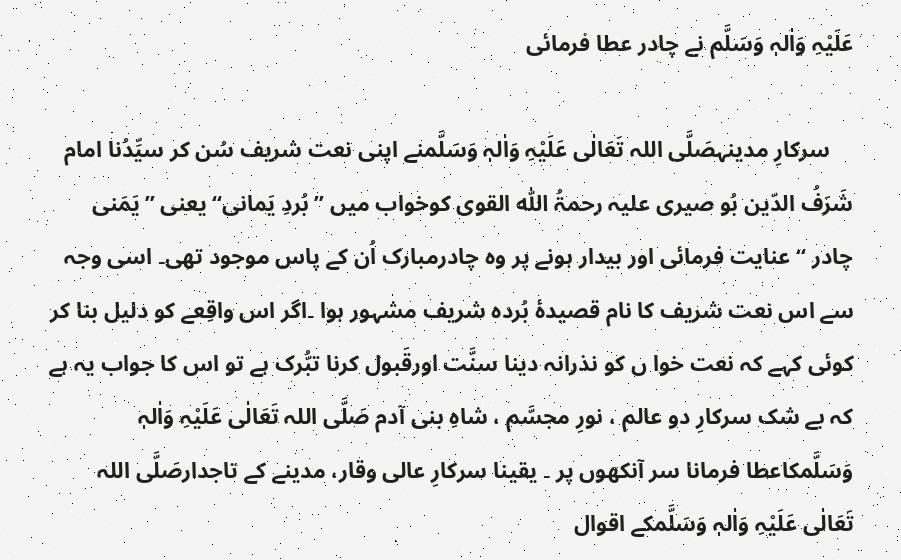عَلَیْہِ وَاٰلہٖ وَسَلَّم نے چادر عطا فرمائی

    سرکارِ مدینہصَلَّی اللہ تَعَالٰی عَلَیْہِ وَاٰلہٖ وَسَلَّمنے اپنی نعت شریف سُن کر سیِّدُنا امام شَرَفُ الدّین بُو صیری علیہ رحمۃُ اللّٰہ القوی کوخواب میں ’’ بُردِ یَمانی‘‘ یعنی ’’یَمَنی چادر ‘‘ عنایت فرمائی اور بیدار ہونے پر وہ چادرمبارک اُن کے پاس موجود تھی۔ اسی وجہ سے اس نعت شریف کا نام قصیدۂ بُردہ شریف مشہور ہوا ۔اگر اس واقِعے کو دلیل بنا کر کوئی کہے کہ نعت خوا ں کو نذرانہ دینا سنَّت اورقَبول کرنا تبُّرک ہے تو اس کا جواب یہ ہے کہ بے شک سرکارِ دو عالم ، نورِ مجسَّم ، شاہِ بنی آدم صَلَّی اللہ تَعَالٰی عَلَیْہِ وَاٰلہٖ وَسَلَّمکاعطا فرمانا سر آنکھوں پر ۔ یقینا سرکارِ عالی وقار، مدینے کے تاجدارصَلَّی اللہ تَعَالٰی عَلَیْہِ وَاٰلہٖ وَسَلَّمکے اقوال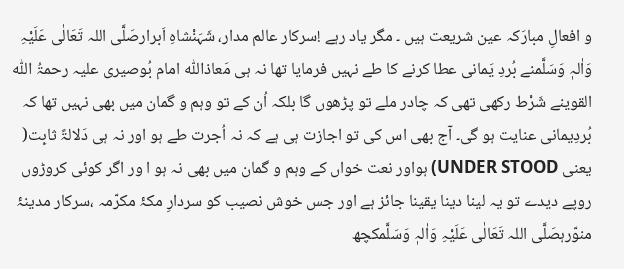و افعالِ مبارَکہ عین شریعت ہیں ۔ مگر یاد رہے !سرکار عالم مدار، شَہَنْشاہِ اَبرارصَلَّی اللہ تَعَالٰی عَلَیْہِ وَاٰلہٖ وَسَلَّمنے بُردِ یَمانی عطا کرنے کا طے نہیں فرمایا تھا نہ ہی مَعاذاللّٰہ امام بُوصیری علیہ رحمۃُ اللّٰہ القوینے شَرْط رکھی تھی کہ چادر ملے تو پڑھوں گا بلکہ اُن کے تو وہم و گمان میں بھی نہیں تھا کہ بُردِیمانی عنایت ہو گی۔ آج بھی اس کی تو اجازت ہی ہے کہ نہ اُجرت طے ہو اور نہ ہی دَلالۃً ثابِت( یعنی UNDER STOOD) ہواور نعت خواں کے وہم و گمان میں بھی نہ ہو ا ور اگر کوئی کروڑوں روپے دیدے تو یہ لینا دینا یقینا جائز ہے اور جس خوش نصیب کو سردارِ مکۂ مکرّمہ ،سرکار مدینۂ منوّرہصَلَّی اللہ تَعَالٰی عَلَیْہِ وَاٰلہٖ وَسَلَّمکچھ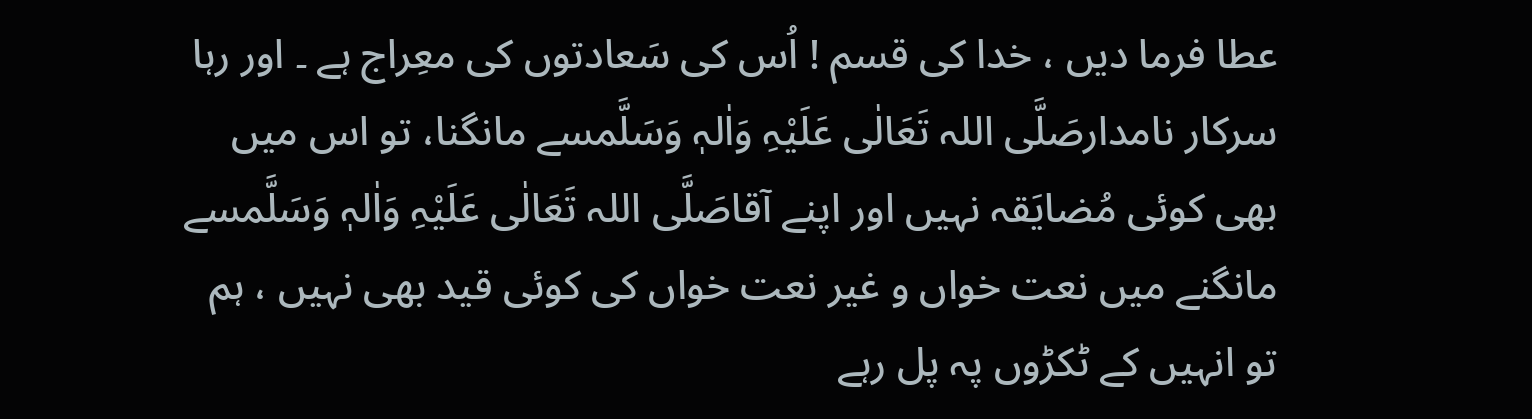عطا فرما دیں ، خدا کی قسم ! اُس کی سَعادتوں کی معِراج ہے ۔ اور رہا سرکار نامدارصَلَّی اللہ تَعَالٰی عَلَیْہِ وَاٰلہٖ وَسَلَّمسے مانگنا، تو اس میں بھی کوئی مُضایَقہ نہیں اور اپنے آقاصَلَّی اللہ تَعَالٰی عَلَیْہِ وَاٰلہٖ وَسَلَّمسے مانگنے میں نعت خواں و غیر نعت خواں کی کوئی قید بھی نہیں ، ہم تو انہیں کے ٹکڑوں پہ پل رہے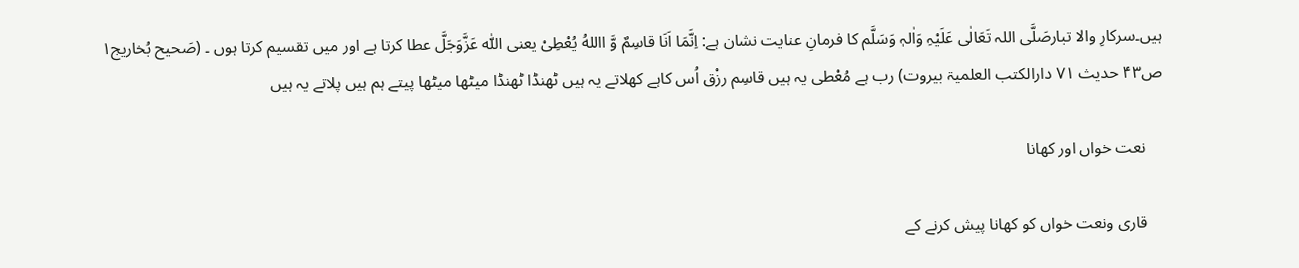ہیں۔سرکارِ والا تبارصَلَّی اللہ تَعَالٰی عَلَیْہِ وَاٰلہٖ وَسَلَّم کا فرمانِ عنایت نشان ہے: اِنَّمَا اَنَا قاسِمٌ وَّ االلهُ یُعْطِیْ یعنی اللّٰہ عَزَّوَجَلَّ عطا کرتا ہے اور میں تقسیم کرتا ہوں ۔ (صَحیح بُخاریج۱ ص۴۳ حدیث ۷۱ دارالکتب العلمیۃ بیروت) رب ہے مُعْطی یہ ہیں قاسِم رزْق اُس کاہے کھلاتے یہ ہیں ٹھنڈا ٹھنڈا میٹھا میٹھا پیتے ہم ہیں پلاتے یہ ہیں

    نعت خواں اور کھانا

    قاری ونعت خواں کو کھانا پیش کرنے کے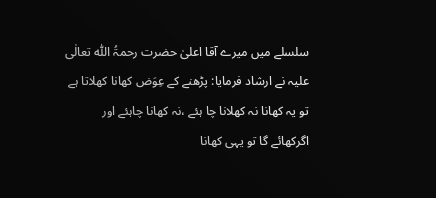سلسلے میں میرے آقا اعلیٰ حضرت رحمۃُ اللّٰہ تعالٰی علیہ نے ارشاد فرمایا: پڑھنے کے عِوَض کھانا کھلاتا ہے تو یہ کھانا نہ کھلانا چا ہئے ،نہ کھانا چاہئے اور اگرکھائے گا تو یہی کھانا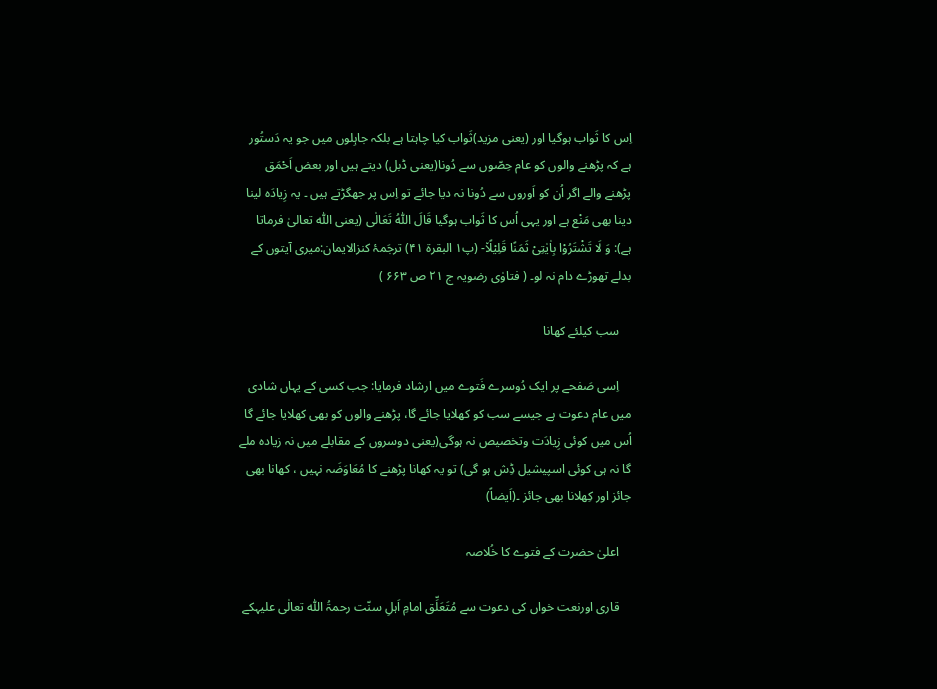اِس کا ثَواب ہوگیا اور (یعنی مزید)ثَواب کیا چاہتا ہے بلکہ جاہِلوں میں جو یہ دَستُور ہے کہ پڑھنے والوں کو عام حِصّوں سے دُونا(یعنی ڈبل) دیتے ہیں اور بعض اَحْمَق پڑھنے والے اگر اُن کو اَوروں سے دُونا نہ دیا جائے تو اِس پر جھگڑتے ہیں ۔ یہ زِیادَہ لینا دینا بھی مَنْع ہے اور یہی اُس کا ثَواب ہوگیا قَالَ اللّٰہُ تَعَالٰی (یعنی اللّٰہ تعالیٰ فرماتا ہے): وَ لَا تَشْتَرُوْا بِاٰیٰتِیْ ثَمَنًا قَلِیْلًا٘- (پ۱ البقرۃ ۴۱) ترجَمۂ کنزالایمان:میری آیتوں کے بدلے تھوڑے دام نہ لو۔ ( فتاوٰی رضویہ ج ۲۱ ص ۶۶۳ )

    سب کیلئے کھانا

    اِسی صَفحے پر ایک دُوسرے فَتوے میں ارشاد فرمایا: جب کسی کے یہاں شادی میں عام دعوت ہے جیسے سب کو کھلایا جائے گا، پڑھنے والوں کو بھی کھلایا جائے گا اُس میں کوئی زِیادَت وتخصیص نہ ہوگی(یعنی دوسروں کے مقابلے میں نہ زیادہ ملے گا نہ ہی کوئی اسپیشیل ڈِش ہو گی) تو یہ کھانا پڑھنے کا مُعَاوَضَہ نہیں ، کھانا بھی جائز اور کِھلانا بھی جائز ۔(اَیضاً)

    اعلیٰ حضرت کے فتوے کا خُلاصہ

    قاری اورنعت خواں کی دعوت سے مُتَعَلِّق امامِ اَہلِ سنّت رحمۃُ اللّٰہ تعالٰی علیہکے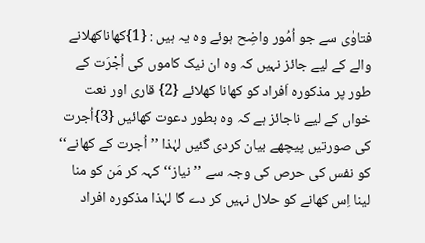فتاوٰی سے جو اُمُور واضِح ہوئے وہ یہ ہیں : {1}کھاناکھلانے والے کے لیے جائز نہیں کہ وہ ان نیک کاموں کی اُجْرَت کے طور پر مذکورہ اَفراد کو کھانا کھلائے {2} قاری اور نعت خواں کے لیے ناجائز ہے کہ وہ بطور دعوت کھائیں {3}اُجرت کی صورتیں پیچھے بیان کردی گئیں لہٰذا ’’ اُجرت کے کھانے‘‘ کو نفس کی حرص کی وجہ سے ’’ نیاز‘‘ کہہ کر مَن کو منا لینا اِس کھانے کو حلال نہیں کر دے گا لہٰذا مذکورہ افراد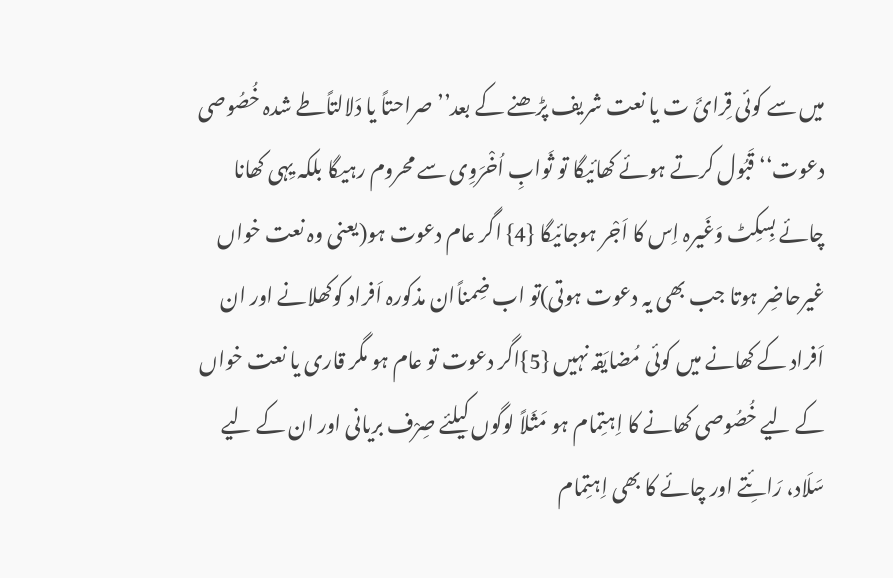میں سے کوئی قِرائَ ت یا نعت شریف پڑھنے کے بعد’’ صراحتاً یا دَلالتاًطے شدہ خُصُوصی دعوت‘‘ قَبُول کرتے ہوئے کھائیگا تو ثَوابِ اُخْرَوِی سے محروم رہیگا بلکہ یِہی کھانا چائے بِسکِٹ وَغَیرہ اِس کا اَجْر ہوجائیگا {4} اگر عام دعوت ہو(یعنی وہ نعت خواں غیرحاضِر ہوتا جب بھی یہ دعوت ہوتی)تو اب ضِمناًان مذکورہ اَفراد کوکھلانے اور ان اَفراد کے کھانے میں کوئی مُضایَقہ نہیں {5}اگر دعوت تو عام ہو مگر قاری یا نعت خواں کے لیے خُصُوصی کھانے کا اِہتِمام ہو مَثَلاً لوگوں کیلئے صِرْف بریانی اور ان کے لیے سَلَاد، رَائِتے اور چائے کا بھی اِہتِمام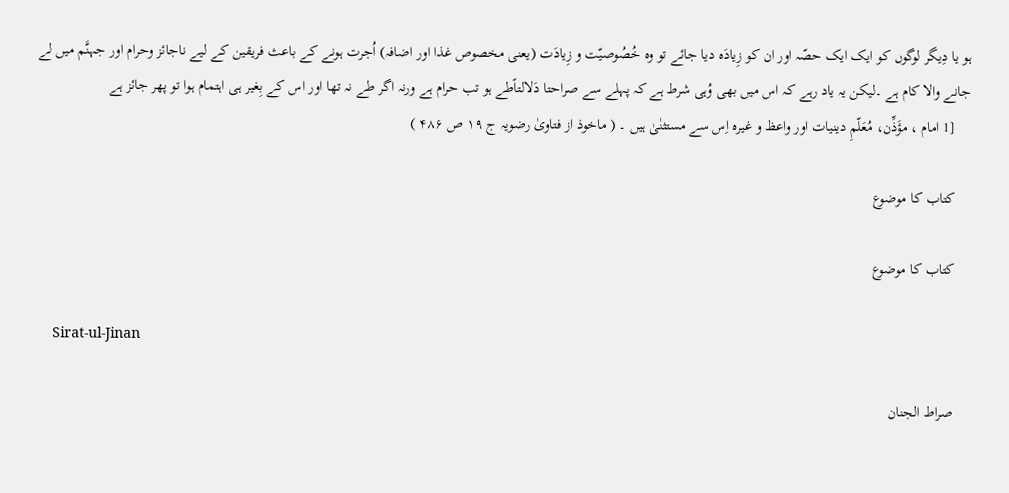ہو یا دِیگر لوگوں کو ایک ایک حصّہ اور ان کو زِیادَہ دیا جائے تو وہ خُصُوصیّت و زِیادَت (یعنی مخصوص غذا اور اضافہ) اُجرت ہونے کے باعث فریقین کے لیے ناجائز وحرام اور جہنَّم میں لے جانے والا کام ہے ۔لیکن یہ یاد رہے کہ اس میں بھی وُہی شرط ہے کہ پہلے سے صراحتا دَلالتاًطے ہو تب حرام ہے ورنہ اگر طے نہ تھا اور اس کے بِغیر ہی اہتمام ہوا تو پھر جائز ہے
    [1 امام ، مؤَذِّن، مُعَلّمِ دینیات اور واعظ و غیرہ اِس سے مستثنٰیٰ ہیں ۔ ( ماخوذ از فتاویٰ رضویہ ج ۱۹ ص ۴۸۶ )

    کتاب کا موضوع

    کتاب کا موضوع

    Sirat-ul-Jinan

    صراط الجنان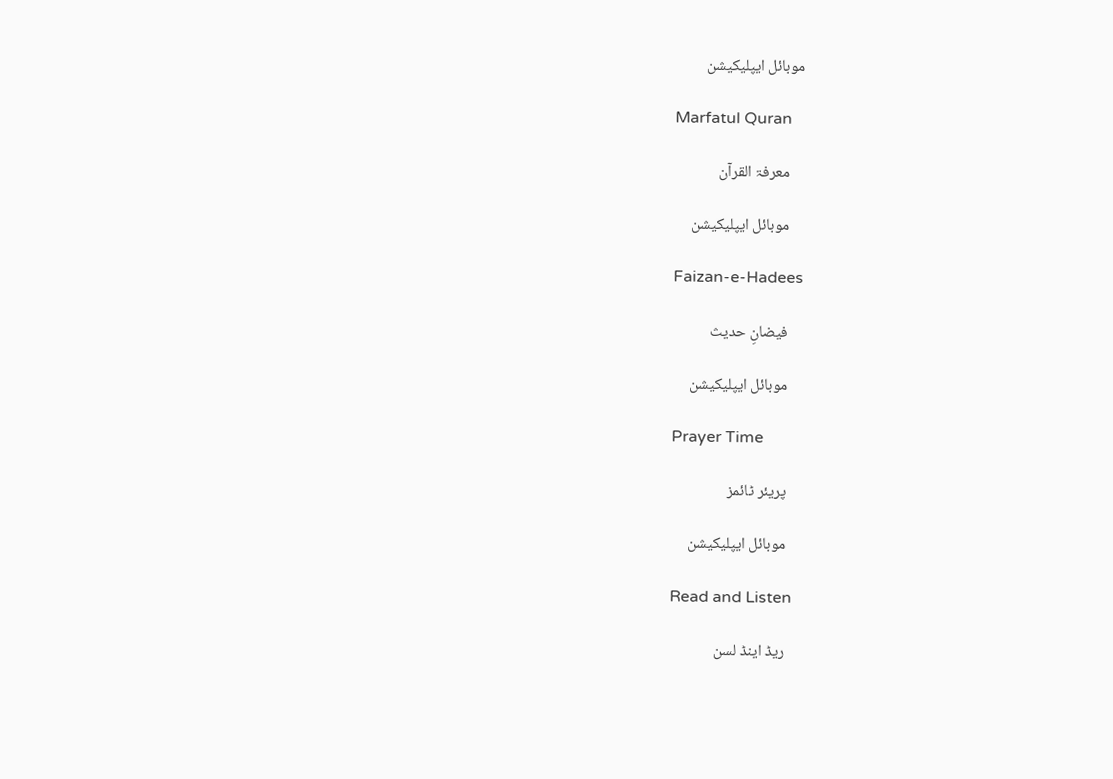موبائل ایپلیکیشن

    Marfatul Quran

    معرفۃ القرآن

    موبائل ایپلیکیشن

    Faizan-e-Hadees

    فیضانِ حدیث

    موبائل ایپلیکیشن

    Prayer Time

    پریئر ٹائمز

    موبائل ایپلیکیشن

    Read and Listen

    ریڈ اینڈ لسن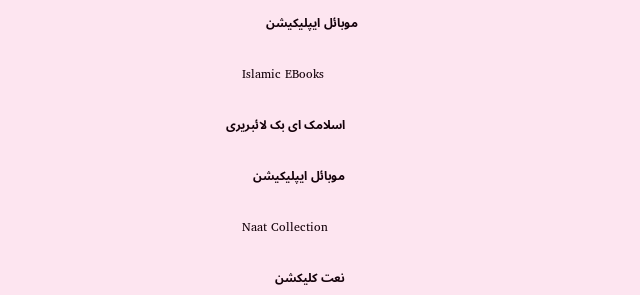موبائل ایپلیکیشن

    Islamic EBooks

    اسلامک ای بک لائبریری

    موبائل ایپلیکیشن

    Naat Collection

    نعت کلیکشن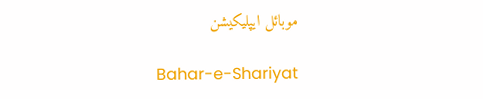موبائل ایپلیکیشن

    Bahar-e-Shariyat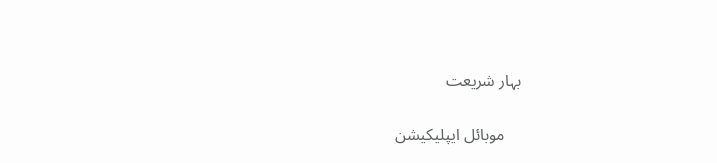بہار شریعت

    موبائل ایپلیکیشن